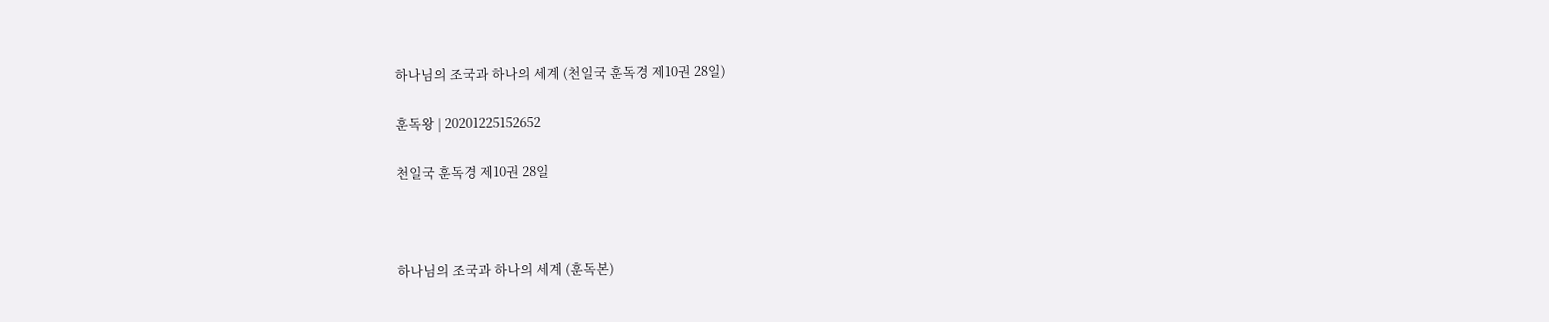하나님의 조국과 하나의 세계 (천일국 훈독경 제10권 28일)

훈독왕 | 20201225152652

천일국 훈독경 제10권 28일



하나님의 조국과 하나의 세계 (훈독본)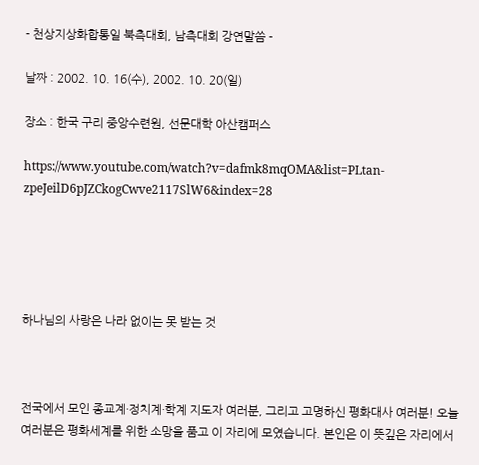- 천상지상화합통일 북측대회, 남측대회 강연말씀 -

날짜 : 2002. 10. 16(수), 2002. 10. 20(일)

장소 : 한국 구리 중앙수련원, 선문대학 아산캠퍼스

https://www.youtube.com/watch?v=dafmk8mqOMA&list=PLtan-zpeJeilD6pJZCkogCwve2117SlW6&index=28





하나님의 사랑은 나라 없이는 못 받는 것



전국에서 모인 종교계·정치계·학계 지도자 여러분, 그리고 고명하신 평화대사 여러분! 오늘 여러분은 평화세계를 위한 소망을 품고 이 자리에 모였습니다. 본인은 이 뜻깊은 자리에서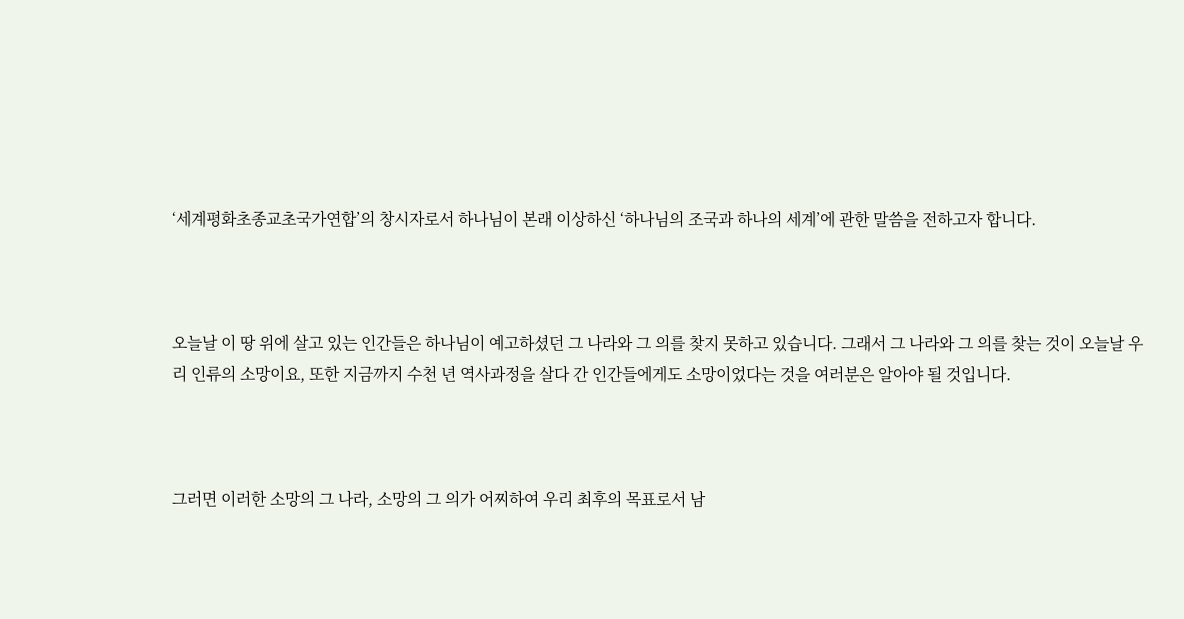‘세계평화초종교초국가연합’의 창시자로서 하나님이 본래 이상하신 ‘하나님의 조국과 하나의 세계’에 관한 말씀을 전하고자 합니다.



오늘날 이 땅 위에 살고 있는 인간들은 하나님이 예고하셨던 그 나라와 그 의를 찾지 못하고 있습니다. 그래서 그 나라와 그 의를 찾는 것이 오늘날 우리 인류의 소망이요, 또한 지금까지 수천 년 역사과정을 살다 간 인간들에게도 소망이었다는 것을 여러분은 알아야 될 것입니다.



그러면 이러한 소망의 그 나라, 소망의 그 의가 어찌하여 우리 최후의 목표로서 남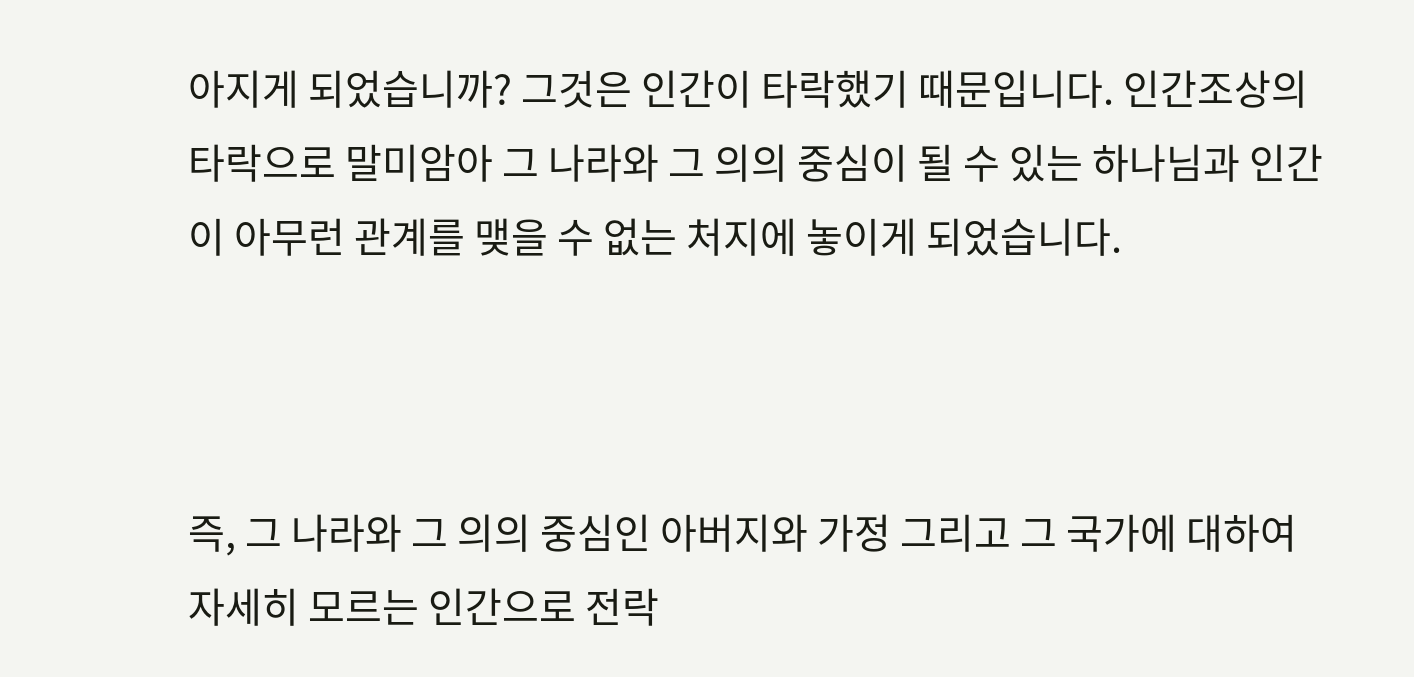아지게 되었습니까? 그것은 인간이 타락했기 때문입니다. 인간조상의 타락으로 말미암아 그 나라와 그 의의 중심이 될 수 있는 하나님과 인간이 아무런 관계를 맺을 수 없는 처지에 놓이게 되었습니다.



즉, 그 나라와 그 의의 중심인 아버지와 가정 그리고 그 국가에 대하여 자세히 모르는 인간으로 전락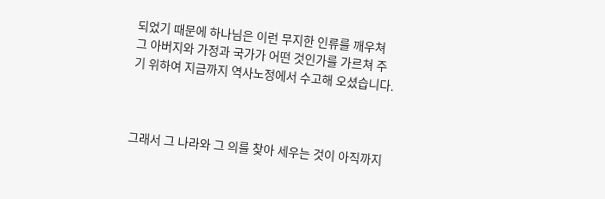되었기 때문에 하나님은 이런 무지한 인류를 깨우쳐 그 아버지와 가정과 국가가 어떤 것인가를 가르쳐 주기 위하여 지금까지 역사노정에서 수고해 오셨습니다.



그래서 그 나라와 그 의를 찾아 세우는 것이 아직까지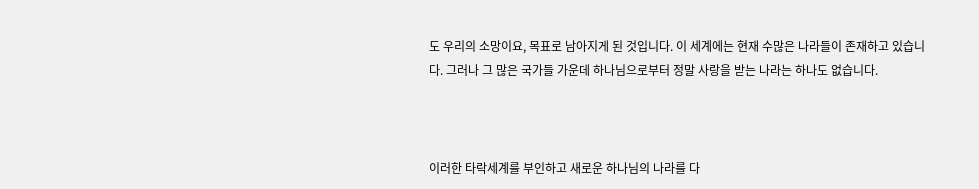도 우리의 소망이요, 목표로 남아지게 된 것입니다. 이 세계에는 현재 수많은 나라들이 존재하고 있습니다. 그러나 그 많은 국가들 가운데 하나님으로부터 정말 사랑을 받는 나라는 하나도 없습니다.



이러한 타락세계를 부인하고 새로운 하나님의 나라를 다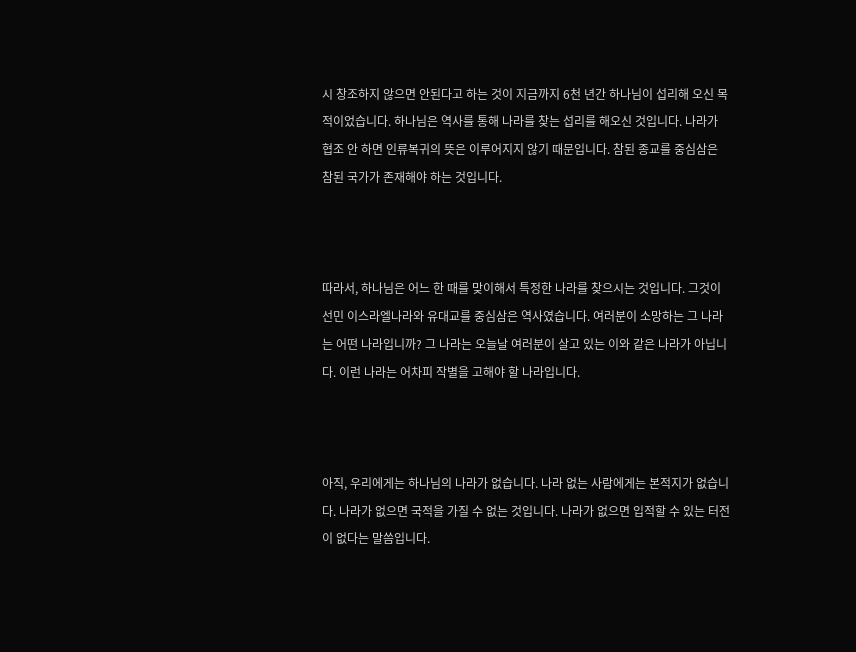시 창조하지 않으면 안된다고 하는 것이 지금까지 6천 년간 하나님이 섭리해 오신 목적이었습니다. 하나님은 역사를 통해 나라를 찾는 섭리를 해오신 것입니다. 나라가 협조 안 하면 인류복귀의 뜻은 이루어지지 않기 때문입니다. 참된 종교를 중심삼은 참된 국가가 존재해야 하는 것입니다.



따라서, 하나님은 어느 한 때를 맞이해서 특정한 나라를 찾으시는 것입니다. 그것이 선민 이스라엘나라와 유대교를 중심삼은 역사였습니다. 여러분이 소망하는 그 나라는 어떤 나라입니까? 그 나라는 오늘날 여러분이 살고 있는 이와 같은 나라가 아닙니다. 이런 나라는 어차피 작별을 고해야 할 나라입니다.



아직, 우리에게는 하나님의 나라가 없습니다. 나라 없는 사람에게는 본적지가 없습니다. 나라가 없으면 국적을 가질 수 없는 것입니다. 나라가 없으면 입적할 수 있는 터전이 없다는 말씀입니다.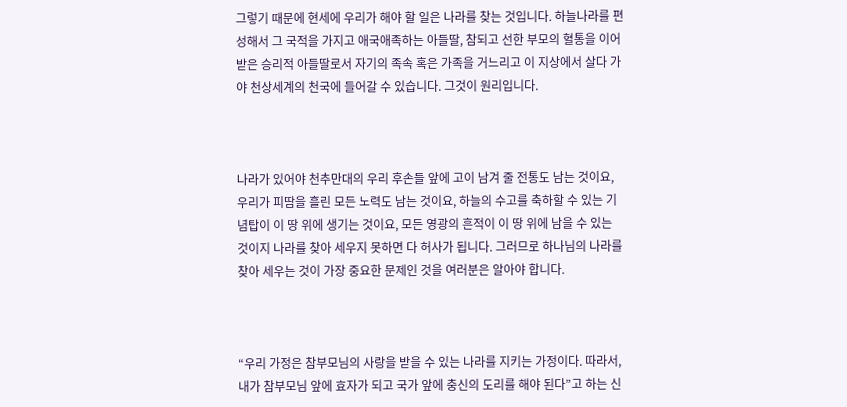그렇기 때문에 현세에 우리가 해야 할 일은 나라를 찾는 것입니다. 하늘나라를 편성해서 그 국적을 가지고 애국애족하는 아들딸, 참되고 선한 부모의 혈통을 이어받은 승리적 아들딸로서 자기의 족속 혹은 가족을 거느리고 이 지상에서 살다 가야 천상세계의 천국에 들어갈 수 있습니다. 그것이 원리입니다.



나라가 있어야 천추만대의 우리 후손들 앞에 고이 남겨 줄 전통도 남는 것이요, 우리가 피땀을 흘린 모든 노력도 남는 것이요, 하늘의 수고를 축하할 수 있는 기념탑이 이 땅 위에 생기는 것이요, 모든 영광의 흔적이 이 땅 위에 남을 수 있는 것이지 나라를 찾아 세우지 못하면 다 허사가 됩니다. 그러므로 하나님의 나라를 찾아 세우는 것이 가장 중요한 문제인 것을 여러분은 알아야 합니다.



“우리 가정은 참부모님의 사랑을 받을 수 있는 나라를 지키는 가정이다. 따라서, 내가 참부모님 앞에 효자가 되고 국가 앞에 충신의 도리를 해야 된다”고 하는 신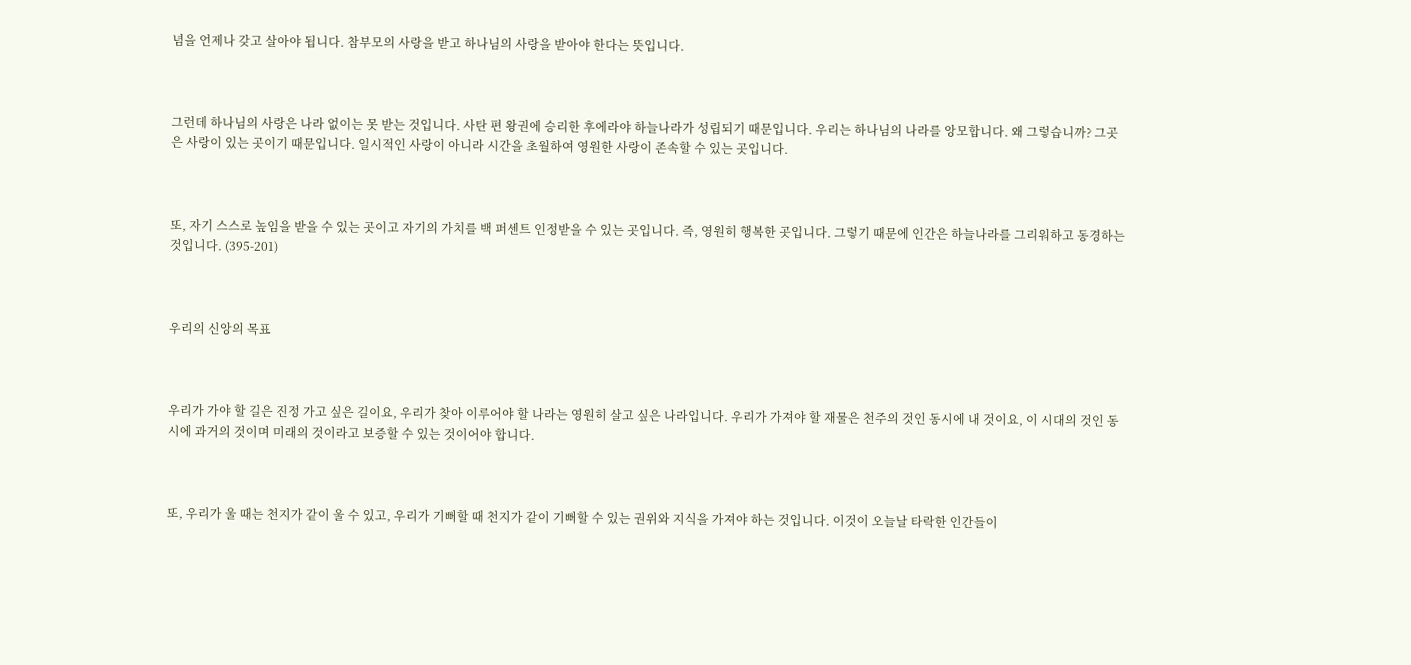념을 언제나 갖고 살아야 됩니다. 참부모의 사랑을 받고 하나님의 사랑을 받아야 한다는 뜻입니다.



그런데 하나님의 사랑은 나라 없이는 못 받는 것입니다. 사탄 편 왕권에 승리한 후에라야 하늘나라가 성립되기 때문입니다. 우리는 하나님의 나라를 앙모합니다. 왜 그렇습니까? 그곳은 사랑이 있는 곳이기 때문입니다. 일시적인 사랑이 아니라 시간을 초월하여 영원한 사랑이 존속할 수 있는 곳입니다.



또, 자기 스스로 높임을 받을 수 있는 곳이고 자기의 가치를 백 퍼센트 인정받을 수 있는 곳입니다. 즉, 영원히 행복한 곳입니다. 그렇기 때문에 인간은 하늘나라를 그리워하고 동경하는 것입니다. (395-201)



우리의 신앙의 목표



우리가 가야 할 길은 진정 가고 싶은 길이요, 우리가 찾아 이루어야 할 나라는 영원히 살고 싶은 나라입니다. 우리가 가져야 할 재물은 천주의 것인 동시에 내 것이요, 이 시대의 것인 동시에 과거의 것이며 미래의 것이라고 보증할 수 있는 것이어야 합니다.



또, 우리가 울 때는 천지가 같이 울 수 있고, 우리가 기뻐할 때 천지가 같이 기뻐할 수 있는 권위와 지식을 가져야 하는 것입니다. 이것이 오늘날 타락한 인간들이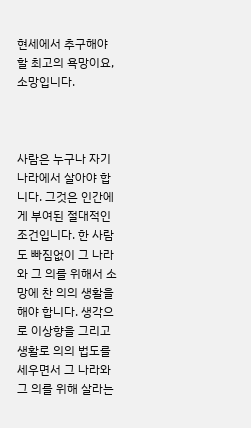현세에서 추구해야 할 최고의 욕망이요, 소망입니다.



사람은 누구나 자기 나라에서 살아야 합니다. 그것은 인간에게 부여된 절대적인 조건입니다. 한 사람도 빠짐없이 그 나라와 그 의를 위해서 소망에 찬 의의 생활을 해야 합니다. 생각으로 이상향을 그리고 생활로 의의 법도를 세우면서 그 나라와 그 의를 위해 살라는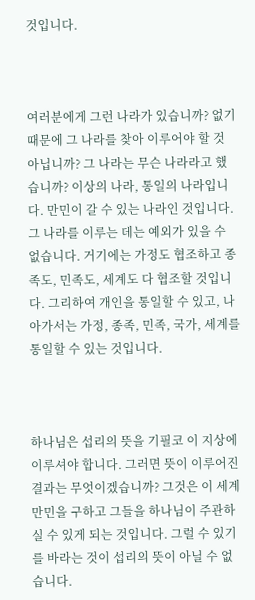것입니다.



여러분에게 그런 나라가 있습니까? 없기 때문에 그 나라를 찾아 이루어야 할 것 아닙니까? 그 나라는 무슨 나라라고 했습니까? 이상의 나라, 통일의 나라입니다. 만민이 갈 수 있는 나라인 것입니다. 그 나라를 이루는 데는 예외가 있을 수 없습니다. 거기에는 가정도 협조하고 종족도, 민족도, 세계도 다 협조할 것입니다. 그리하여 개인을 통일할 수 있고, 나아가서는 가정, 종족, 민족, 국가, 세계를 통일할 수 있는 것입니다.



하나님은 섭리의 뜻을 기필코 이 지상에 이루셔야 합니다. 그러면 뜻이 이루어진 결과는 무엇이겠습니까? 그것은 이 세계 만민을 구하고 그들을 하나님이 주관하실 수 있게 되는 것입니다. 그럴 수 있기를 바라는 것이 섭리의 뜻이 아닐 수 없습니다.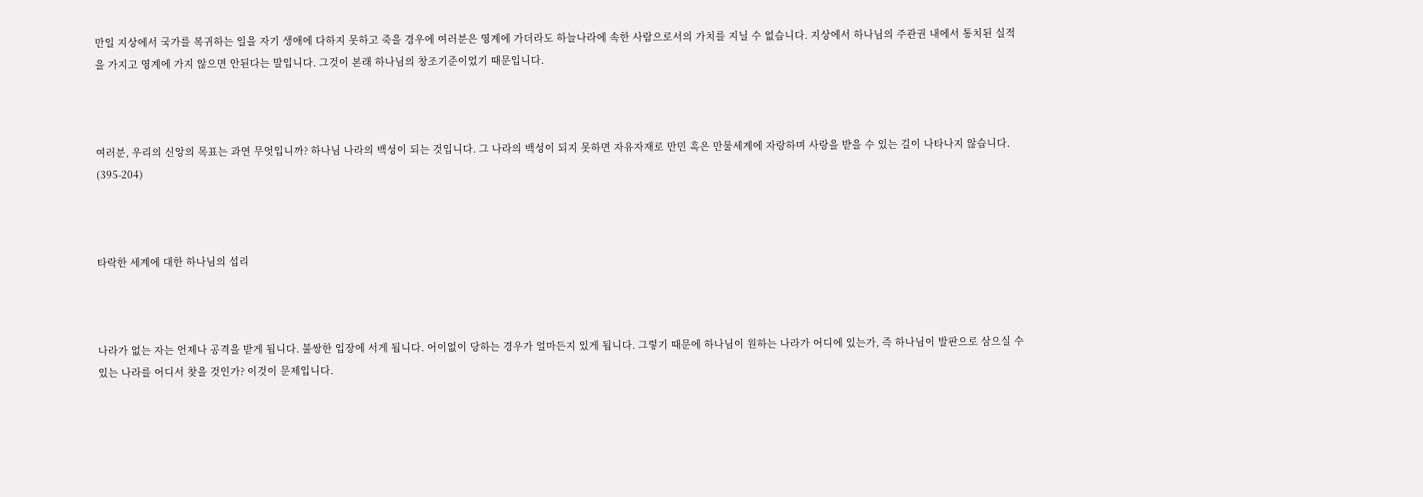만일 지상에서 국가를 복귀하는 일을 자기 생애에 다하지 못하고 죽을 경우에 여러분은 영계에 가더라도 하늘나라에 속한 사람으로서의 가치를 지닐 수 없습니다. 지상에서 하나님의 주관권 내에서 통치된 실적을 가지고 영계에 가지 않으면 안된다는 말입니다. 그것이 본래 하나님의 창조기준이었기 때문입니다.



여러분, 우리의 신앙의 목표는 과연 무엇입니까? 하나님 나라의 백성이 되는 것입니다. 그 나라의 백성이 되지 못하면 자유자재로 만민 혹은 만물세계에 자랑하며 사랑을 받을 수 있는 길이 나타나지 않습니다. (395-204)



타락한 세계에 대한 하나님의 섭리



나라가 없는 자는 언제나 공격을 받게 됩니다. 불쌍한 입장에 서게 됩니다. 어이없이 당하는 경우가 얼마든지 있게 됩니다. 그렇기 때문에 하나님이 원하는 나라가 어디에 있는가, 즉 하나님이 발판으로 삼으실 수 있는 나라를 어디서 찾을 것인가? 이것이 문제입니다.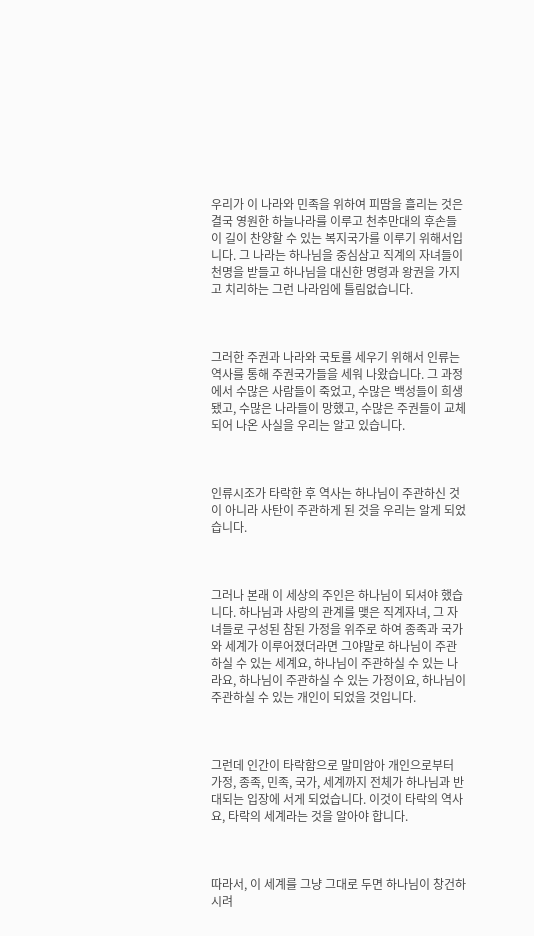우리가 이 나라와 민족을 위하여 피땀을 흘리는 것은 결국 영원한 하늘나라를 이루고 천추만대의 후손들이 길이 찬양할 수 있는 복지국가를 이루기 위해서입니다. 그 나라는 하나님을 중심삼고 직계의 자녀들이 천명을 받들고 하나님을 대신한 명령과 왕권을 가지고 치리하는 그런 나라임에 틀림없습니다.



그러한 주권과 나라와 국토를 세우기 위해서 인류는 역사를 통해 주권국가들을 세워 나왔습니다. 그 과정에서 수많은 사람들이 죽었고, 수많은 백성들이 희생됐고, 수많은 나라들이 망했고, 수많은 주권들이 교체되어 나온 사실을 우리는 알고 있습니다.



인류시조가 타락한 후 역사는 하나님이 주관하신 것이 아니라 사탄이 주관하게 된 것을 우리는 알게 되었습니다.



그러나 본래 이 세상의 주인은 하나님이 되셔야 했습니다. 하나님과 사랑의 관계를 맺은 직계자녀, 그 자녀들로 구성된 참된 가정을 위주로 하여 종족과 국가와 세계가 이루어졌더라면 그야말로 하나님이 주관하실 수 있는 세계요, 하나님이 주관하실 수 있는 나라요, 하나님이 주관하실 수 있는 가정이요, 하나님이 주관하실 수 있는 개인이 되었을 것입니다.



그런데 인간이 타락함으로 말미암아 개인으로부터 가정, 종족, 민족, 국가, 세계까지 전체가 하나님과 반대되는 입장에 서게 되었습니다. 이것이 타락의 역사요, 타락의 세계라는 것을 알아야 합니다.



따라서, 이 세계를 그냥 그대로 두면 하나님이 창건하시려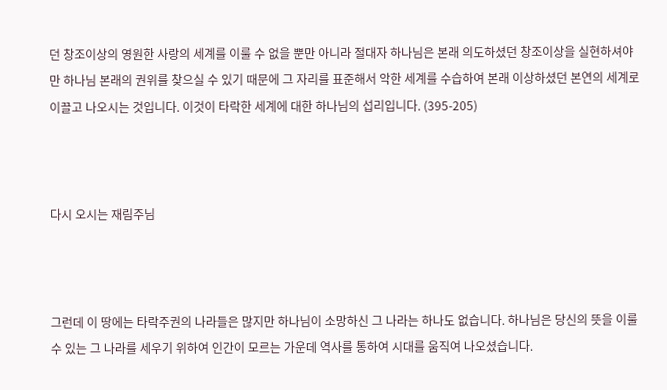던 창조이상의 영원한 사랑의 세계를 이룰 수 없을 뿐만 아니라 절대자 하나님은 본래 의도하셨던 창조이상을 실현하셔야만 하나님 본래의 권위를 찾으실 수 있기 때문에 그 자리를 표준해서 악한 세계를 수습하여 본래 이상하셨던 본연의 세계로 이끌고 나오시는 것입니다. 이것이 타락한 세계에 대한 하나님의 섭리입니다. (395-205)



다시 오시는 재림주님



그런데 이 땅에는 타락주권의 나라들은 많지만 하나님이 소망하신 그 나라는 하나도 없습니다. 하나님은 당신의 뜻을 이룰 수 있는 그 나라를 세우기 위하여 인간이 모르는 가운데 역사를 통하여 시대를 움직여 나오셨습니다.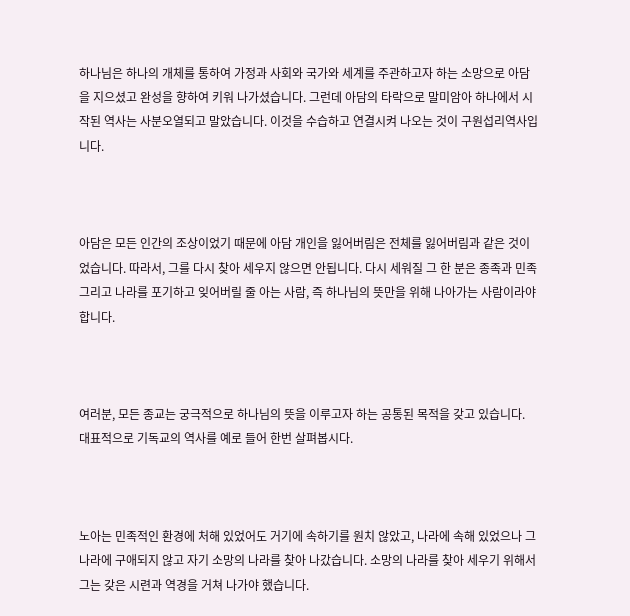하나님은 하나의 개체를 통하여 가정과 사회와 국가와 세계를 주관하고자 하는 소망으로 아담을 지으셨고 완성을 향하여 키워 나가셨습니다. 그런데 아담의 타락으로 말미암아 하나에서 시작된 역사는 사분오열되고 말았습니다. 이것을 수습하고 연결시켜 나오는 것이 구원섭리역사입니다.



아담은 모든 인간의 조상이었기 때문에 아담 개인을 잃어버림은 전체를 잃어버림과 같은 것이었습니다. 따라서, 그를 다시 찾아 세우지 않으면 안됩니다. 다시 세워질 그 한 분은 종족과 민족 그리고 나라를 포기하고 잊어버릴 줄 아는 사람, 즉 하나님의 뜻만을 위해 나아가는 사람이라야 합니다.



여러분, 모든 종교는 궁극적으로 하나님의 뜻을 이루고자 하는 공통된 목적을 갖고 있습니다. 대표적으로 기독교의 역사를 예로 들어 한번 살펴봅시다.



노아는 민족적인 환경에 처해 있었어도 거기에 속하기를 원치 않았고, 나라에 속해 있었으나 그 나라에 구애되지 않고 자기 소망의 나라를 찾아 나갔습니다. 소망의 나라를 찾아 세우기 위해서 그는 갖은 시련과 역경을 거쳐 나가야 했습니다.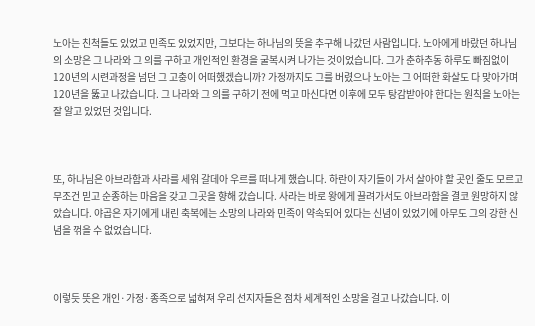노아는 친척들도 있었고 민족도 있었지만, 그보다는 하나님의 뜻을 추구해 나갔던 사람입니다. 노아에게 바랐던 하나님의 소망은 그 나라와 그 의를 구하고 개인적인 환경을 굴복시켜 나가는 것이었습니다. 그가 춘하추동 하루도 빠짐없이 120년의 시련과정을 넘던 그 고충이 어떠했겠습니까? 가정까지도 그를 버렸으나 노아는 그 어떠한 화살도 다 맞아가며 120년을 뚫고 나갔습니다. 그 나라와 그 의를 구하기 전에 먹고 마신다면 이후에 모두 탕감받아야 한다는 원칙을 노아는 잘 알고 있었던 것입니다.



또, 하나님은 아브라함과 사라를 세워 갈데아 우르를 떠나게 했습니다. 하란이 자기들이 가서 살아야 할 곳인 줄도 모르고 무조건 믿고 순종하는 마음을 갖고 그곳을 향해 갔습니다. 사라는 바로 왕에게 끌려가서도 아브라함을 결코 원망하지 않았습니다. 야곱은 자기에게 내린 축복에는 소망의 나라와 민족이 약속되어 있다는 신념이 있었기에 아무도 그의 강한 신념을 꺾을 수 없었습니다.



이렇듯 뜻은 개인·가정·종족으로 넓혀져 우리 선지자들은 점차 세계적인 소망을 걸고 나갔습니다. 이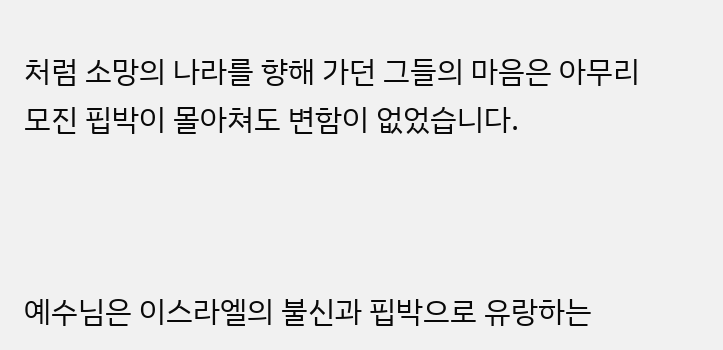처럼 소망의 나라를 향해 가던 그들의 마음은 아무리 모진 핍박이 몰아쳐도 변함이 없었습니다.



예수님은 이스라엘의 불신과 핍박으로 유랑하는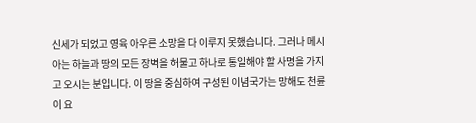신세가 되었고 영육 아우른 소망을 다 이루지 못했습니다. 그러나 메시아는 하늘과 땅의 모든 장벽을 허물고 하나로 통일해야 할 사명을 가지고 오시는 분입니다. 이 땅을 중심하여 구성된 이념국가는 망해도 천륜이 요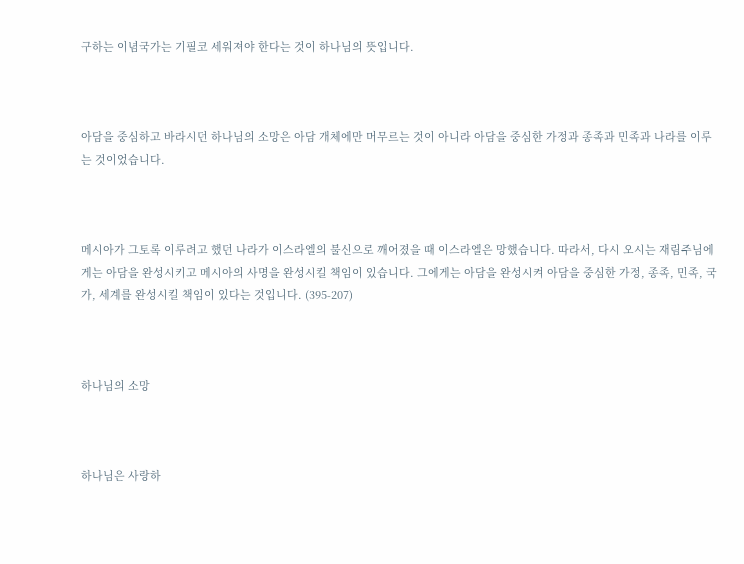구하는 이념국가는 기필코 세워져야 한다는 것이 하나님의 뜻입니다.



아담을 중심하고 바라시던 하나님의 소망은 아담 개체에만 머무르는 것이 아니라 아담을 중심한 가정과 종족과 민족과 나라를 이루는 것이었습니다.



메시아가 그토록 이루려고 했던 나라가 이스라엘의 불신으로 깨어졌을 때 이스라엘은 망했습니다. 따라서, 다시 오시는 재림주님에게는 아담을 완성시키고 메시아의 사명을 완성시킬 책임이 있습니다. 그에게는 아담을 완성시켜 아담을 중심한 가정, 종족, 민족, 국가, 세계를 완성시킬 책임이 있다는 것입니다. (395-207)



하나님의 소망



하나님은 사랑하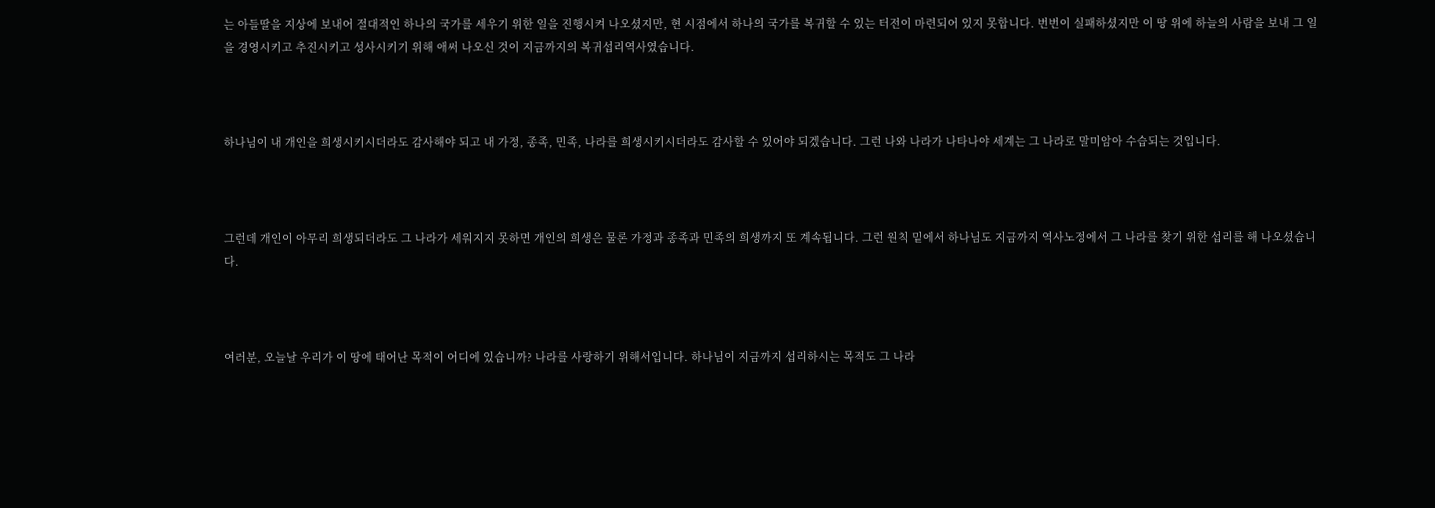는 아들딸을 지상에 보내어 절대적인 하나의 국가를 세우기 위한 일을 진행시켜 나오셨지만, 현 시점에서 하나의 국가를 복귀할 수 있는 터전이 마련되어 있지 못합니다. 번번이 실패하셨지만 이 땅 위에 하늘의 사람을 보내 그 일을 경영시키고 추진시키고 성사시키기 위해 애써 나오신 것이 지금까지의 복귀섭리역사였습니다.



하나님이 내 개인을 희생시키시더라도 감사해야 되고 내 가정, 종족, 민족, 나라를 희생시키시더라도 감사할 수 있어야 되겠습니다. 그런 나와 나라가 나타나야 세계는 그 나라로 말미암아 수습되는 것입니다.



그런데 개인이 아무리 희생되더라도 그 나라가 세워지지 못하면 개인의 희생은 물론 가정과 종족과 민족의 희생까지 또 계속됩니다. 그런 원칙 밑에서 하나님도 지금까지 역사노정에서 그 나라를 찾기 위한 섭리를 해 나오셨습니다.



여러분, 오늘날 우리가 이 땅에 태어난 목적이 어디에 있습니까? 나라를 사랑하기 위해서입니다. 하나님이 지금까지 섭리하시는 목적도 그 나라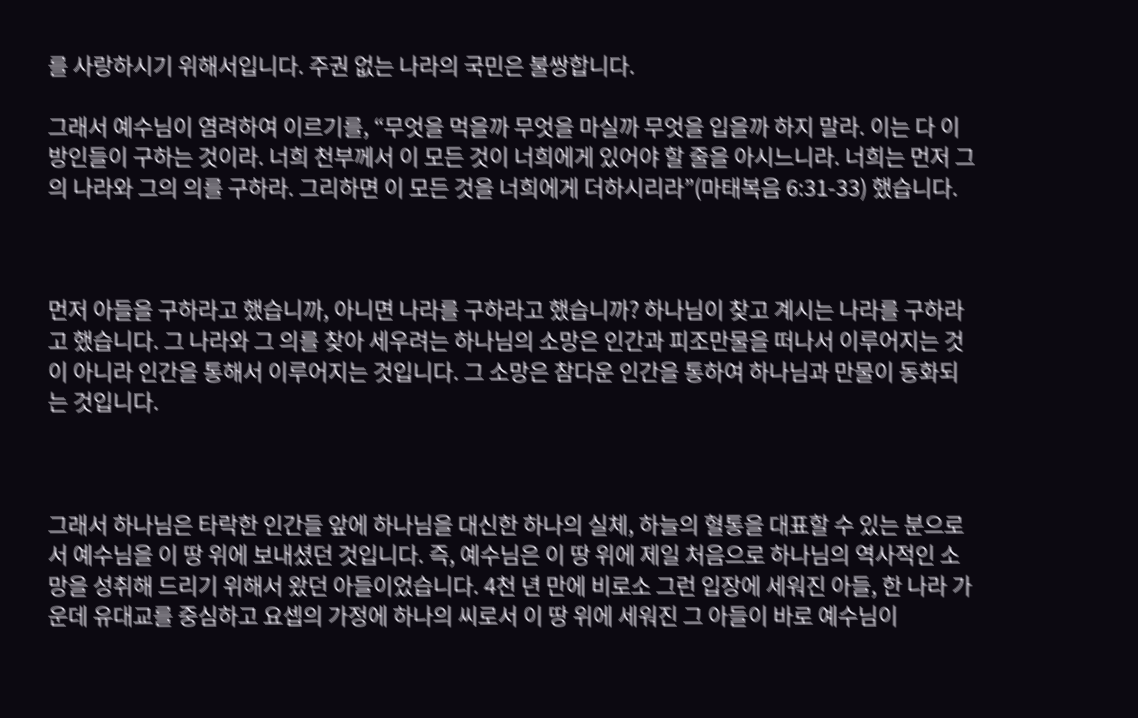를 사랑하시기 위해서입니다. 주권 없는 나라의 국민은 불쌍합니다.

그래서 예수님이 염려하여 이르기를, “무엇을 먹을까 무엇을 마실까 무엇을 입을까 하지 말라. 이는 다 이방인들이 구하는 것이라. 너희 천부께서 이 모든 것이 너희에게 있어야 할 줄을 아시느니라. 너희는 먼저 그의 나라와 그의 의를 구하라. 그리하면 이 모든 것을 너희에게 더하시리라”(마태복음 6:31-33) 했습니다.



먼저 아들을 구하라고 했습니까, 아니면 나라를 구하라고 했습니까? 하나님이 찾고 계시는 나라를 구하라고 했습니다. 그 나라와 그 의를 찾아 세우려는 하나님의 소망은 인간과 피조만물을 떠나서 이루어지는 것이 아니라 인간을 통해서 이루어지는 것입니다. 그 소망은 참다운 인간을 통하여 하나님과 만물이 동화되는 것입니다.



그래서 하나님은 타락한 인간들 앞에 하나님을 대신한 하나의 실체, 하늘의 혈통을 대표할 수 있는 분으로서 예수님을 이 땅 위에 보내셨던 것입니다. 즉, 예수님은 이 땅 위에 제일 처음으로 하나님의 역사적인 소망을 성취해 드리기 위해서 왔던 아들이었습니다. 4천 년 만에 비로소 그런 입장에 세워진 아들, 한 나라 가운데 유대교를 중심하고 요셉의 가정에 하나의 씨로서 이 땅 위에 세워진 그 아들이 바로 예수님이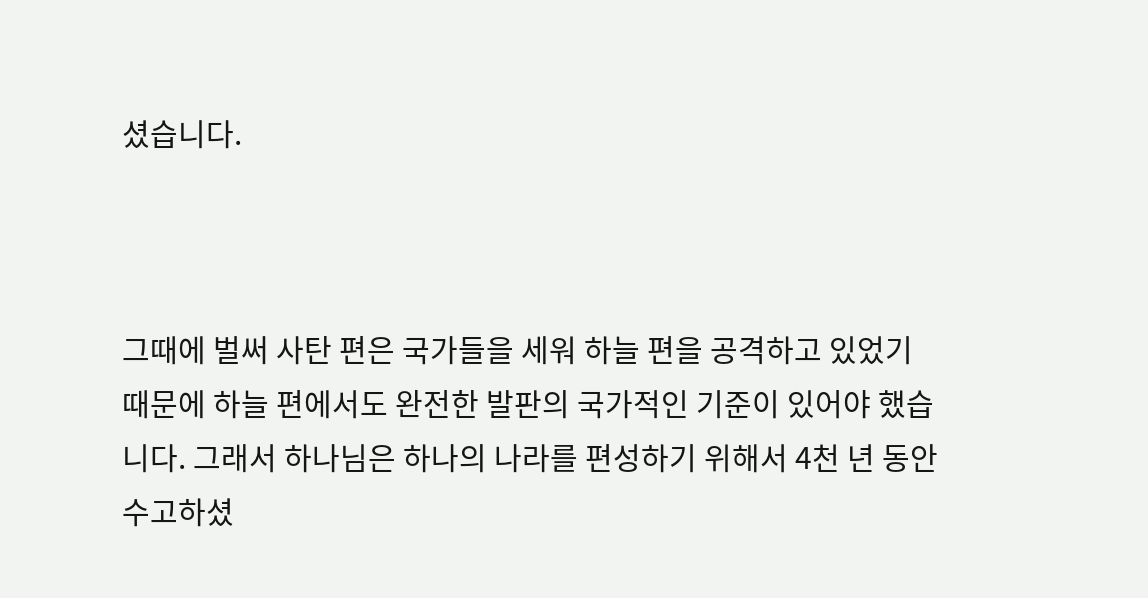셨습니다.



그때에 벌써 사탄 편은 국가들을 세워 하늘 편을 공격하고 있었기 때문에 하늘 편에서도 완전한 발판의 국가적인 기준이 있어야 했습니다. 그래서 하나님은 하나의 나라를 편성하기 위해서 4천 년 동안 수고하셨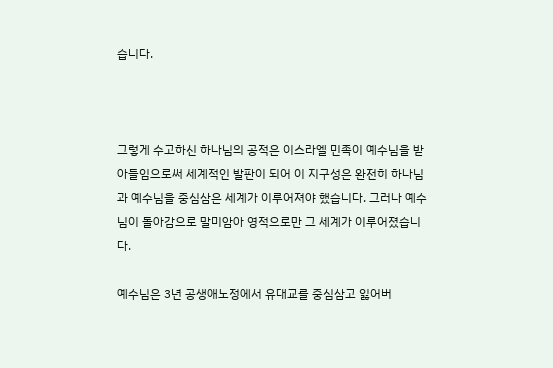습니다.



그렇게 수고하신 하나님의 공적은 이스라엘 민족이 예수님을 받아들임으로써 세계적인 발판이 되어 이 지구성은 완전히 하나님과 예수님을 중심삼은 세계가 이루어져야 했습니다. 그러나 예수님이 돌아감으로 말미암아 영적으로만 그 세계가 이루어졌습니다.

예수님은 3년 공생애노정에서 유대교를 중심삼고 잃어버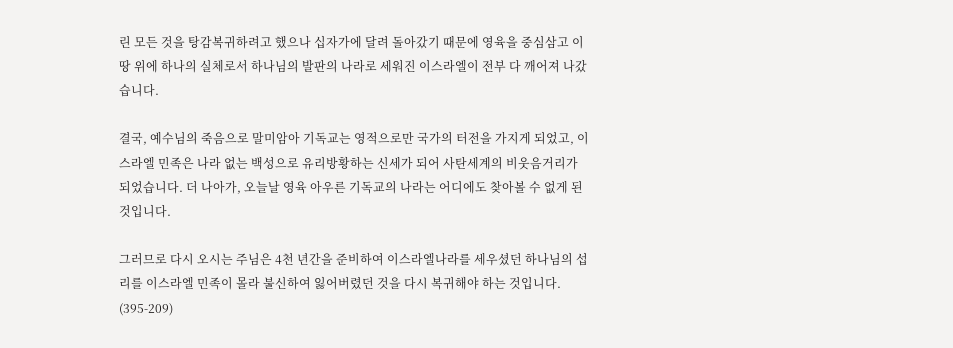린 모든 것을 탕감복귀하려고 했으나 십자가에 달려 돌아갔기 때문에 영육을 중심삼고 이 땅 위에 하나의 실체로서 하나님의 발판의 나라로 세워진 이스라엘이 전부 다 깨어져 나갔습니다.

결국, 예수님의 죽음으로 말미암아 기독교는 영적으로만 국가의 터전을 가지게 되었고, 이스라엘 민족은 나라 없는 백성으로 유리방황하는 신세가 되어 사탄세계의 비웃음거리가 되었습니다. 더 나아가, 오늘날 영육 아우른 기독교의 나라는 어디에도 찾아볼 수 없게 된 것입니다.

그러므로 다시 오시는 주님은 4천 년간을 준비하여 이스라엘나라를 세우셨던 하나님의 섭리를 이스라엘 민족이 몰라 불신하여 잃어버렸던 것을 다시 복귀해야 하는 것입니다. (395-209)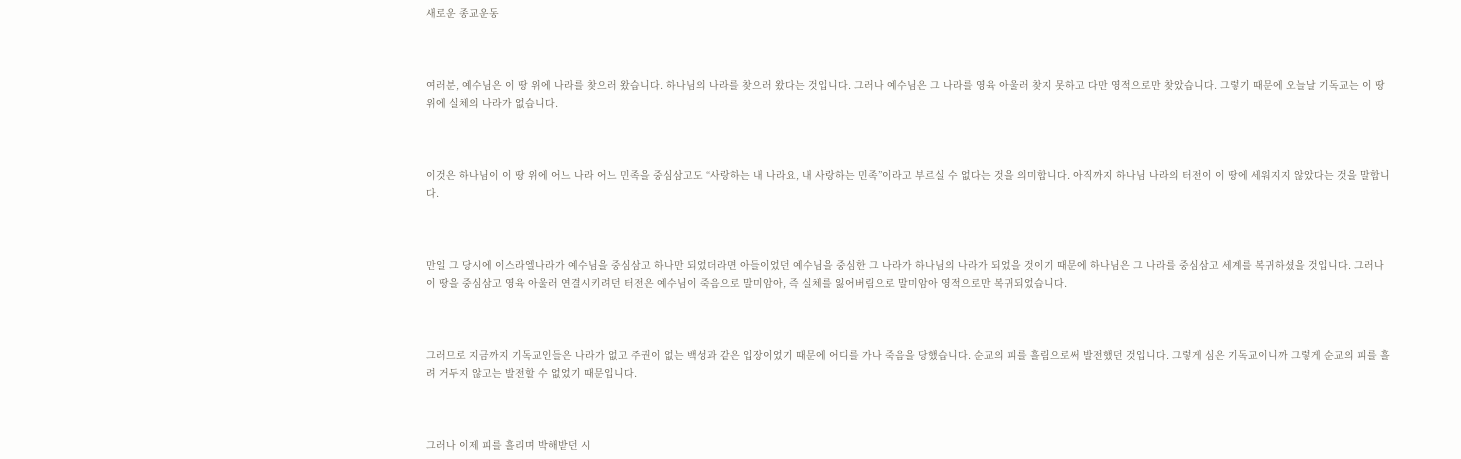새로운 종교운동



여러분, 예수님은 이 땅 위에 나라를 찾으러 왔습니다. 하나님의 나라를 찾으러 왔다는 것입니다. 그러나 예수님은 그 나라를 영육 아울러 찾지 못하고 다만 영적으로만 찾았습니다. 그렇기 때문에 오늘날 기독교는 이 땅 위에 실체의 나라가 없습니다.



이것은 하나님이 이 땅 위에 어느 나라 어느 민족을 중심삼고도 “사랑하는 내 나라요, 내 사랑하는 민족”이라고 부르실 수 없다는 것을 의미합니다. 아직까지 하나님 나라의 터전이 이 땅에 세워지지 않았다는 것을 말합니다.



만일 그 당시에 이스라엘나라가 예수님을 중심삼고 하나만 되었더라면 아들이었던 예수님을 중심한 그 나라가 하나님의 나라가 되었을 것이기 때문에 하나님은 그 나라를 중심삼고 세계를 복귀하셨을 것입니다. 그러나 이 땅을 중심삼고 영육 아울러 연결시키려던 터전은 예수님이 죽음으로 말미암아, 즉 실체를 잃어버림으로 말미암아 영적으로만 복귀되었습니다.



그러므로 지금까지 기독교인들은 나라가 없고 주권이 없는 백성과 같은 입장이었기 때문에 어디를 가나 죽음을 당했습니다. 순교의 피를 흘림으로써 발전했던 것입니다. 그렇게 심은 기독교이니까 그렇게 순교의 피를 흘려 거두지 않고는 발전할 수 없었기 때문입니다.



그러나 이제 피를 흘리며 박해받던 시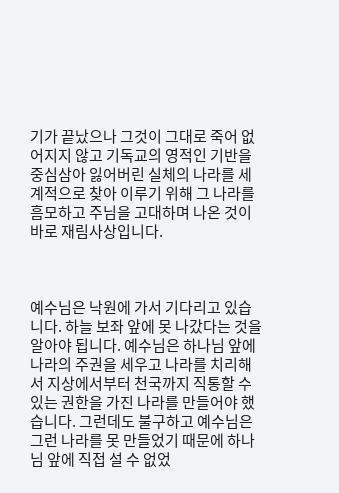기가 끝났으나 그것이 그대로 죽어 없어지지 않고 기독교의 영적인 기반을 중심삼아 잃어버린 실체의 나라를 세계적으로 찾아 이루기 위해 그 나라를 흠모하고 주님을 고대하며 나온 것이 바로 재림사상입니다.



예수님은 낙원에 가서 기다리고 있습니다. 하늘 보좌 앞에 못 나갔다는 것을 알아야 됩니다. 예수님은 하나님 앞에 나라의 주권을 세우고 나라를 치리해서 지상에서부터 천국까지 직통할 수 있는 권한을 가진 나라를 만들어야 했습니다. 그런데도 불구하고 예수님은 그런 나라를 못 만들었기 때문에 하나님 앞에 직접 설 수 없었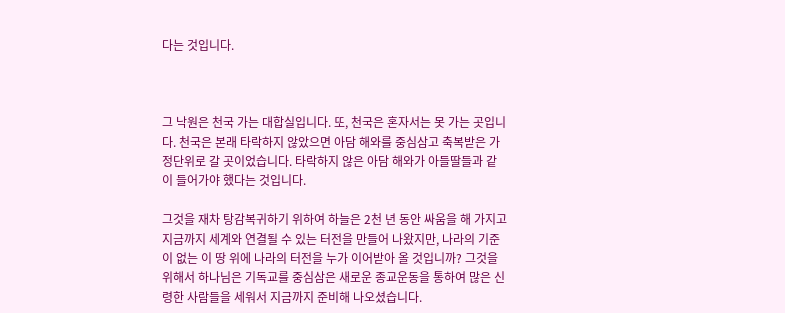다는 것입니다.



그 낙원은 천국 가는 대합실입니다. 또, 천국은 혼자서는 못 가는 곳입니다. 천국은 본래 타락하지 않았으면 아담 해와를 중심삼고 축복받은 가정단위로 갈 곳이었습니다. 타락하지 않은 아담 해와가 아들딸들과 같이 들어가야 했다는 것입니다.

그것을 재차 탕감복귀하기 위하여 하늘은 2천 년 동안 싸움을 해 가지고 지금까지 세계와 연결될 수 있는 터전을 만들어 나왔지만, 나라의 기준이 없는 이 땅 위에 나라의 터전을 누가 이어받아 올 것입니까? 그것을 위해서 하나님은 기독교를 중심삼은 새로운 종교운동을 통하여 많은 신령한 사람들을 세워서 지금까지 준비해 나오셨습니다.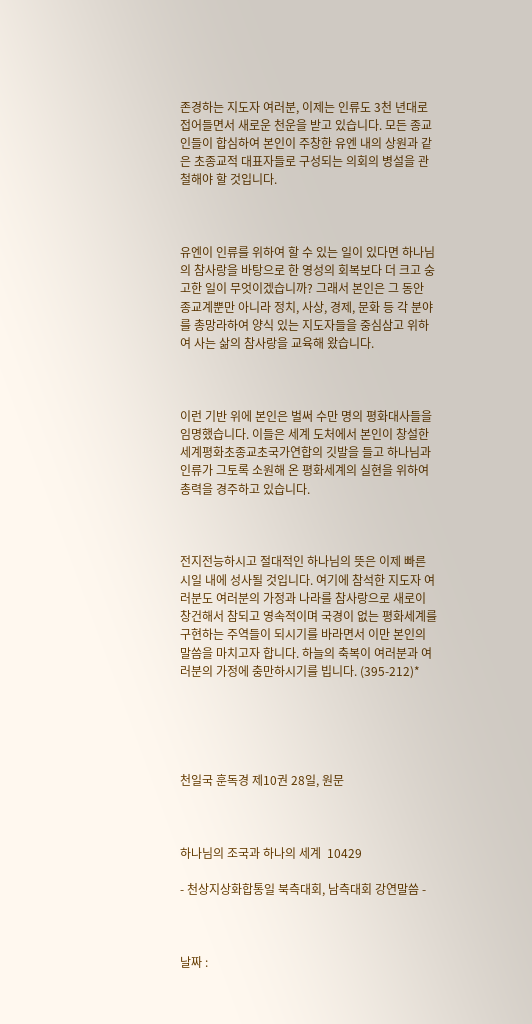존경하는 지도자 여러분, 이제는 인류도 3천 년대로 접어들면서 새로운 천운을 받고 있습니다. 모든 종교인들이 합심하여 본인이 주창한 유엔 내의 상원과 같은 초종교적 대표자들로 구성되는 의회의 병설을 관철해야 할 것입니다.



유엔이 인류를 위하여 할 수 있는 일이 있다면 하나님의 참사랑을 바탕으로 한 영성의 회복보다 더 크고 숭고한 일이 무엇이겠습니까? 그래서 본인은 그 동안 종교계뿐만 아니라 정치, 사상, 경제, 문화 등 각 분야를 총망라하여 양식 있는 지도자들을 중심삼고 위하여 사는 삶의 참사랑을 교육해 왔습니다.



이런 기반 위에 본인은 벌써 수만 명의 평화대사들을 임명했습니다. 이들은 세계 도처에서 본인이 창설한 세계평화초종교초국가연합의 깃발을 들고 하나님과 인류가 그토록 소원해 온 평화세계의 실현을 위하여 총력을 경주하고 있습니다.



전지전능하시고 절대적인 하나님의 뜻은 이제 빠른 시일 내에 성사될 것입니다. 여기에 참석한 지도자 여러분도 여러분의 가정과 나라를 참사랑으로 새로이 창건해서 참되고 영속적이며 국경이 없는 평화세계를 구현하는 주역들이 되시기를 바라면서 이만 본인의 말씀을 마치고자 합니다. 하늘의 축복이 여러분과 여러분의 가정에 충만하시기를 빕니다. (395-212)*





천일국 훈독경 제10권 28일, 원문



하나님의 조국과 하나의 세계  10429

- 천상지상화합통일 북측대회, 남측대회 강연말씀 -



날짜 :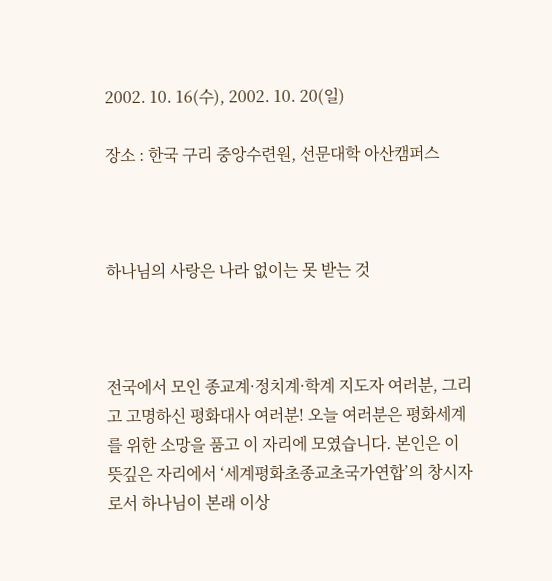2002. 10. 16(수), 2002. 10. 20(일)

장소 : 한국 구리 중앙수련원, 선문대학 아산캠퍼스



하나님의 사랑은 나라 없이는 못 받는 것



전국에서 모인 종교계·정치계·학계 지도자 여러분, 그리고 고명하신 평화대사 여러분! 오늘 여러분은 평화세계를 위한 소망을 품고 이 자리에 모였습니다. 본인은 이 뜻깊은 자리에서 ‘세계평화초종교초국가연합’의 창시자로서 하나님이 본래 이상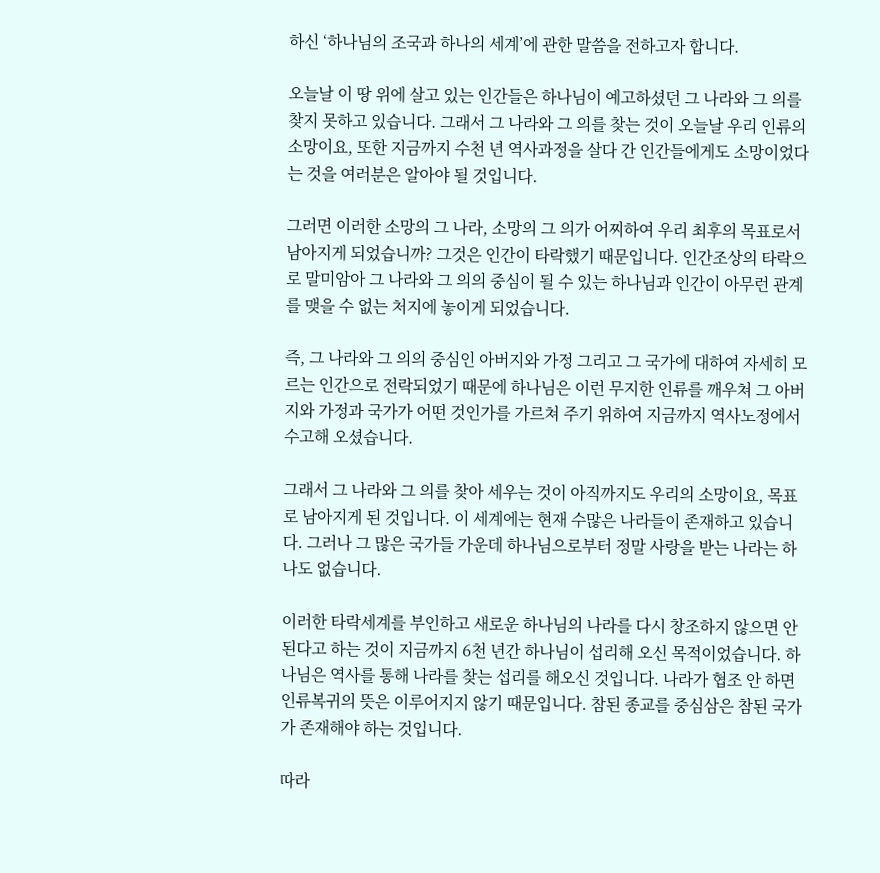하신 ‘하나님의 조국과 하나의 세계’에 관한 말씀을 전하고자 합니다.

오늘날 이 땅 위에 살고 있는 인간들은 하나님이 예고하셨던 그 나라와 그 의를 찾지 못하고 있습니다. 그래서 그 나라와 그 의를 찾는 것이 오늘날 우리 인류의 소망이요, 또한 지금까지 수천 년 역사과정을 살다 간 인간들에게도 소망이었다는 것을 여러분은 알아야 될 것입니다.

그러면 이러한 소망의 그 나라, 소망의 그 의가 어찌하여 우리 최후의 목표로서 남아지게 되었습니까? 그것은 인간이 타락했기 때문입니다. 인간조상의 타락으로 말미암아 그 나라와 그 의의 중심이 될 수 있는 하나님과 인간이 아무런 관계를 맺을 수 없는 처지에 놓이게 되었습니다.

즉, 그 나라와 그 의의 중심인 아버지와 가정 그리고 그 국가에 대하여 자세히 모르는 인간으로 전락되었기 때문에 하나님은 이런 무지한 인류를 깨우쳐 그 아버지와 가정과 국가가 어떤 것인가를 가르쳐 주기 위하여 지금까지 역사노정에서 수고해 오셨습니다.

그래서 그 나라와 그 의를 찾아 세우는 것이 아직까지도 우리의 소망이요, 목표로 남아지게 된 것입니다. 이 세계에는 현재 수많은 나라들이 존재하고 있습니다. 그러나 그 많은 국가들 가운데 하나님으로부터 정말 사랑을 받는 나라는 하나도 없습니다.

이러한 타락세계를 부인하고 새로운 하나님의 나라를 다시 창조하지 않으면 안된다고 하는 것이 지금까지 6천 년간 하나님이 섭리해 오신 목적이었습니다. 하나님은 역사를 통해 나라를 찾는 섭리를 해오신 것입니다. 나라가 협조 안 하면 인류복귀의 뜻은 이루어지지 않기 때문입니다. 참된 종교를 중심삼은 참된 국가가 존재해야 하는 것입니다.

따라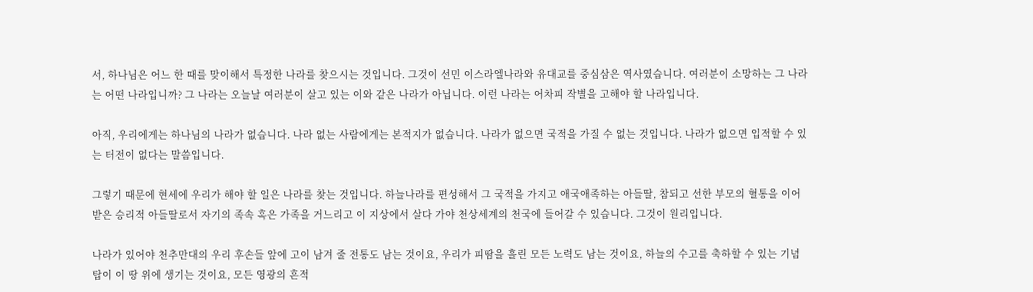서, 하나님은 어느 한 때를 맞이해서 특정한 나라를 찾으시는 것입니다. 그것이 선민 이스라엘나라와 유대교를 중심삼은 역사였습니다. 여러분이 소망하는 그 나라는 어떤 나라입니까? 그 나라는 오늘날 여러분이 살고 있는 이와 같은 나라가 아닙니다. 이런 나라는 어차피 작별을 고해야 할 나라입니다.

아직, 우리에게는 하나님의 나라가 없습니다. 나라 없는 사람에게는 본적지가 없습니다. 나라가 없으면 국적을 가질 수 없는 것입니다. 나라가 없으면 입적할 수 있는 터전이 없다는 말씀입니다.

그렇기 때문에 현세에 우리가 해야 할 일은 나라를 찾는 것입니다. 하늘나라를 편성해서 그 국적을 가지고 애국애족하는 아들딸, 참되고 선한 부모의 혈통을 이어받은 승리적 아들딸로서 자기의 족속 혹은 가족을 거느리고 이 지상에서 살다 가야 천상세계의 천국에 들어갈 수 있습니다. 그것이 원리입니다.

나라가 있어야 천추만대의 우리 후손들 앞에 고이 남겨 줄 전통도 남는 것이요, 우리가 피땀을 흘린 모든 노력도 남는 것이요, 하늘의 수고를 축하할 수 있는 기념탑이 이 땅 위에 생기는 것이요, 모든 영광의 흔적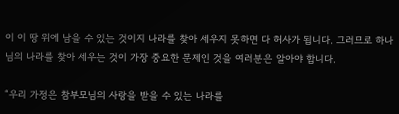이 이 땅 위에 남을 수 있는 것이지 나라를 찾아 세우지 못하면 다 허사가 됩니다. 그러므로 하나님의 나라를 찾아 세우는 것이 가장 중요한 문제인 것을 여러분은 알아야 합니다.

“우리 가정은 참부모님의 사랑을 받을 수 있는 나라를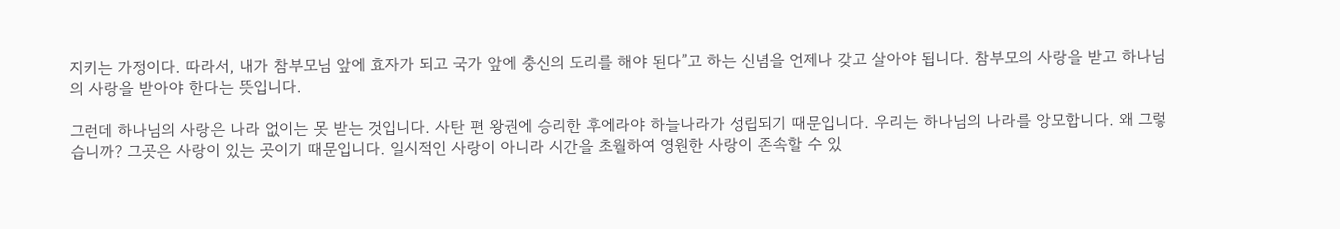지키는 가정이다. 따라서, 내가 참부모님 앞에 효자가 되고 국가 앞에 충신의 도리를 해야 된다”고 하는 신념을 언제나 갖고 살아야 됩니다. 참부모의 사랑을 받고 하나님의 사랑을 받아야 한다는 뜻입니다.

그런데 하나님의 사랑은 나라 없이는 못 받는 것입니다. 사탄 편 왕권에 승리한 후에라야 하늘나라가 성립되기 때문입니다. 우리는 하나님의 나라를 앙모합니다. 왜 그렇습니까? 그곳은 사랑이 있는 곳이기 때문입니다. 일시적인 사랑이 아니라 시간을 초월하여 영원한 사랑이 존속할 수 있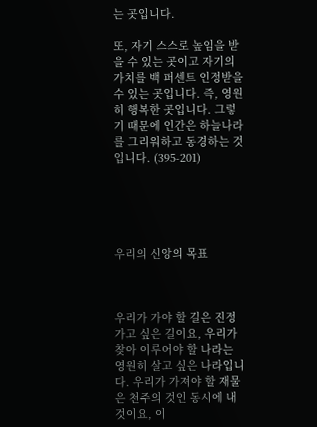는 곳입니다.

또, 자기 스스로 높임을 받을 수 있는 곳이고 자기의 가치를 백 퍼센트 인정받을 수 있는 곳입니다. 즉, 영원히 행복한 곳입니다. 그렇기 때문에 인간은 하늘나라를 그리워하고 동경하는 것입니다. (395-201)





우리의 신앙의 목표



우리가 가야 할 길은 진정 가고 싶은 길이요, 우리가 찾아 이루어야 할 나라는 영원히 살고 싶은 나라입니다. 우리가 가져야 할 재물은 천주의 것인 동시에 내 것이요, 이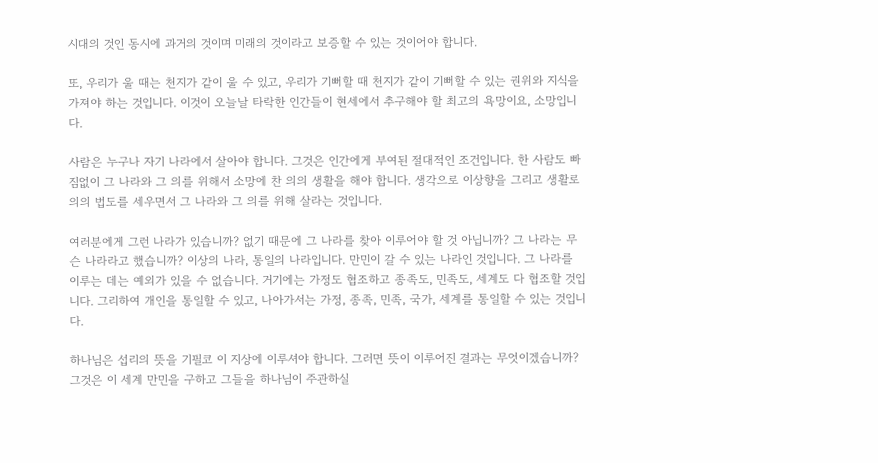시대의 것인 동시에 과거의 것이며 미래의 것이라고 보증할 수 있는 것이어야 합니다.

또, 우리가 울 때는 천지가 같이 울 수 있고, 우리가 기뻐할 때 천지가 같이 기뻐할 수 있는 권위와 지식을 가져야 하는 것입니다. 이것이 오늘날 타락한 인간들이 현세에서 추구해야 할 최고의 욕망이요, 소망입니다.

사람은 누구나 자기 나라에서 살아야 합니다. 그것은 인간에게 부여된 절대적인 조건입니다. 한 사람도 빠짐없이 그 나라와 그 의를 위해서 소망에 찬 의의 생활을 해야 합니다. 생각으로 이상향을 그리고 생활로 의의 법도를 세우면서 그 나라와 그 의를 위해 살라는 것입니다.

여러분에게 그런 나라가 있습니까? 없기 때문에 그 나라를 찾아 이루어야 할 것 아닙니까? 그 나라는 무슨 나라라고 했습니까? 이상의 나라, 통일의 나라입니다. 만민이 갈 수 있는 나라인 것입니다. 그 나라를 이루는 데는 예외가 있을 수 없습니다. 거기에는 가정도 협조하고 종족도, 민족도, 세계도 다 협조할 것입니다. 그리하여 개인을 통일할 수 있고, 나아가서는 가정, 종족, 민족, 국가, 세계를 통일할 수 있는 것입니다.

하나님은 섭리의 뜻을 기필코 이 지상에 이루셔야 합니다. 그러면 뜻이 이루어진 결과는 무엇이겠습니까? 그것은 이 세계 만민을 구하고 그들을 하나님이 주관하실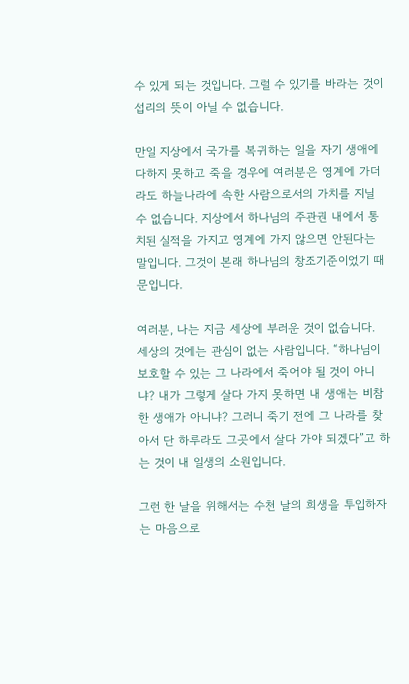수 있게 되는 것입니다. 그럴 수 있기를 바라는 것이 섭리의 뜻이 아닐 수 없습니다.

만일 지상에서 국가를 복귀하는 일을 자기 생애에 다하지 못하고 죽을 경우에 여러분은 영계에 가더라도 하늘나라에 속한 사람으로서의 가치를 지닐 수 없습니다. 지상에서 하나님의 주관권 내에서 통치된 실적을 가지고 영계에 가지 않으면 안된다는 말입니다. 그것이 본래 하나님의 창조기준이었기 때문입니다.

여러분, 나는 지금 세상에 부러운 것이 없습니다. 세상의 것에는 관심이 없는 사람입니다. “하나님이 보호할 수 있는 그 나라에서 죽어야 될 것이 아니냐? 내가 그렇게 살다 가지 못하면 내 생애는 비참한 생애가 아니냐? 그러니 죽기 전에 그 나라를 찾아서 단 하루라도 그곳에서 살다 가야 되겠다”고 하는 것이 내 일생의 소원입니다.

그런 한 날을 위해서는 수천 날의 희생을 투입하자는 마음으로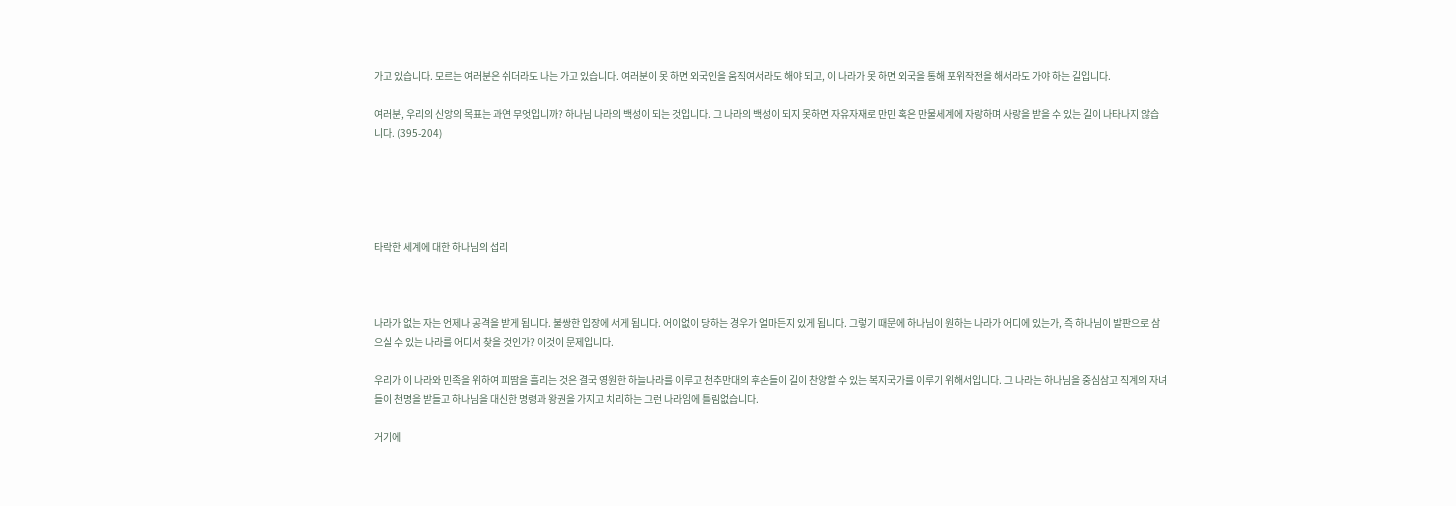가고 있습니다. 모르는 여러분은 쉬더라도 나는 가고 있습니다. 여러분이 못 하면 외국인을 움직여서라도 해야 되고, 이 나라가 못 하면 외국을 통해 포위작전을 해서라도 가야 하는 길입니다.

여러분, 우리의 신앙의 목표는 과연 무엇입니까? 하나님 나라의 백성이 되는 것입니다. 그 나라의 백성이 되지 못하면 자유자재로 만민 혹은 만물세계에 자랑하며 사랑을 받을 수 있는 길이 나타나지 않습니다. (395-204)





타락한 세계에 대한 하나님의 섭리



나라가 없는 자는 언제나 공격을 받게 됩니다. 불쌍한 입장에 서게 됩니다. 어이없이 당하는 경우가 얼마든지 있게 됩니다. 그렇기 때문에 하나님이 원하는 나라가 어디에 있는가, 즉 하나님이 발판으로 삼으실 수 있는 나라를 어디서 찾을 것인가? 이것이 문제입니다.

우리가 이 나라와 민족을 위하여 피땀을 흘리는 것은 결국 영원한 하늘나라를 이루고 천추만대의 후손들이 길이 찬양할 수 있는 복지국가를 이루기 위해서입니다. 그 나라는 하나님을 중심삼고 직계의 자녀들이 천명을 받들고 하나님을 대신한 명령과 왕권을 가지고 치리하는 그런 나라임에 틀림없습니다.

거기에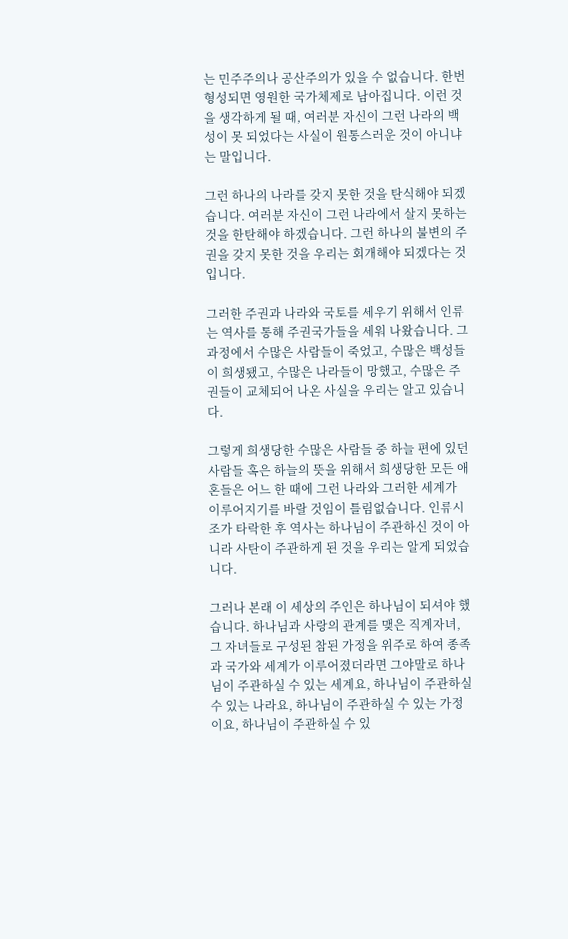는 민주주의나 공산주의가 있을 수 없습니다. 한번 형성되면 영원한 국가체제로 남아집니다. 이런 것을 생각하게 될 때, 여러분 자신이 그런 나라의 백성이 못 되었다는 사실이 원통스러운 것이 아니냐는 말입니다.

그런 하나의 나라를 갖지 못한 것을 탄식해야 되겠습니다. 여러분 자신이 그런 나라에서 살지 못하는 것을 한탄해야 하겠습니다. 그런 하나의 불변의 주권을 갖지 못한 것을 우리는 회개해야 되겠다는 것입니다.

그러한 주권과 나라와 국토를 세우기 위해서 인류는 역사를 통해 주권국가들을 세워 나왔습니다. 그 과정에서 수많은 사람들이 죽었고, 수많은 백성들이 희생됐고, 수많은 나라들이 망했고, 수많은 주권들이 교체되어 나온 사실을 우리는 알고 있습니다.

그렇게 희생당한 수많은 사람들 중 하늘 편에 있던 사람들 혹은 하늘의 뜻을 위해서 희생당한 모든 애혼들은 어느 한 때에 그런 나라와 그러한 세계가 이루어지기를 바랄 것임이 틀림없습니다. 인류시조가 타락한 후 역사는 하나님이 주관하신 것이 아니라 사탄이 주관하게 된 것을 우리는 알게 되었습니다.

그러나 본래 이 세상의 주인은 하나님이 되셔야 했습니다. 하나님과 사랑의 관계를 맺은 직계자녀, 그 자녀들로 구성된 참된 가정을 위주로 하여 종족과 국가와 세계가 이루어졌더라면 그야말로 하나님이 주관하실 수 있는 세계요, 하나님이 주관하실 수 있는 나라요, 하나님이 주관하실 수 있는 가정이요, 하나님이 주관하실 수 있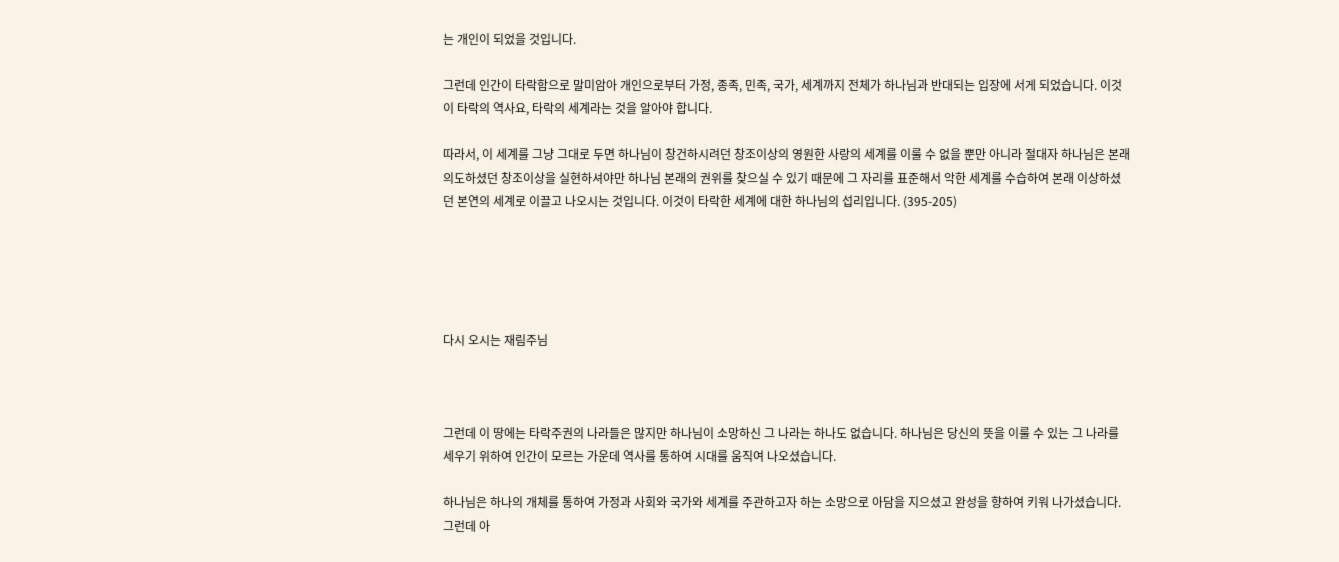는 개인이 되었을 것입니다.

그런데 인간이 타락함으로 말미암아 개인으로부터 가정, 종족, 민족, 국가, 세계까지 전체가 하나님과 반대되는 입장에 서게 되었습니다. 이것이 타락의 역사요, 타락의 세계라는 것을 알아야 합니다.

따라서, 이 세계를 그냥 그대로 두면 하나님이 창건하시려던 창조이상의 영원한 사랑의 세계를 이룰 수 없을 뿐만 아니라 절대자 하나님은 본래 의도하셨던 창조이상을 실현하셔야만 하나님 본래의 권위를 찾으실 수 있기 때문에 그 자리를 표준해서 악한 세계를 수습하여 본래 이상하셨던 본연의 세계로 이끌고 나오시는 것입니다. 이것이 타락한 세계에 대한 하나님의 섭리입니다. (395-205)





다시 오시는 재림주님



그런데 이 땅에는 타락주권의 나라들은 많지만 하나님이 소망하신 그 나라는 하나도 없습니다. 하나님은 당신의 뜻을 이룰 수 있는 그 나라를 세우기 위하여 인간이 모르는 가운데 역사를 통하여 시대를 움직여 나오셨습니다.

하나님은 하나의 개체를 통하여 가정과 사회와 국가와 세계를 주관하고자 하는 소망으로 아담을 지으셨고 완성을 향하여 키워 나가셨습니다. 그런데 아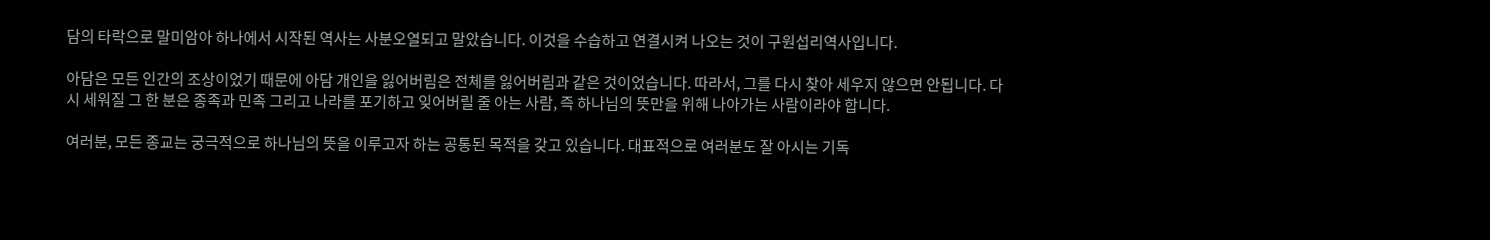담의 타락으로 말미암아 하나에서 시작된 역사는 사분오열되고 말았습니다. 이것을 수습하고 연결시켜 나오는 것이 구원섭리역사입니다.

아담은 모든 인간의 조상이었기 때문에 아담 개인을 잃어버림은 전체를 잃어버림과 같은 것이었습니다. 따라서, 그를 다시 찾아 세우지 않으면 안됩니다. 다시 세워질 그 한 분은 종족과 민족 그리고 나라를 포기하고 잊어버릴 줄 아는 사람, 즉 하나님의 뜻만을 위해 나아가는 사람이라야 합니다.

여러분, 모든 종교는 궁극적으로 하나님의 뜻을 이루고자 하는 공통된 목적을 갖고 있습니다. 대표적으로 여러분도 잘 아시는 기독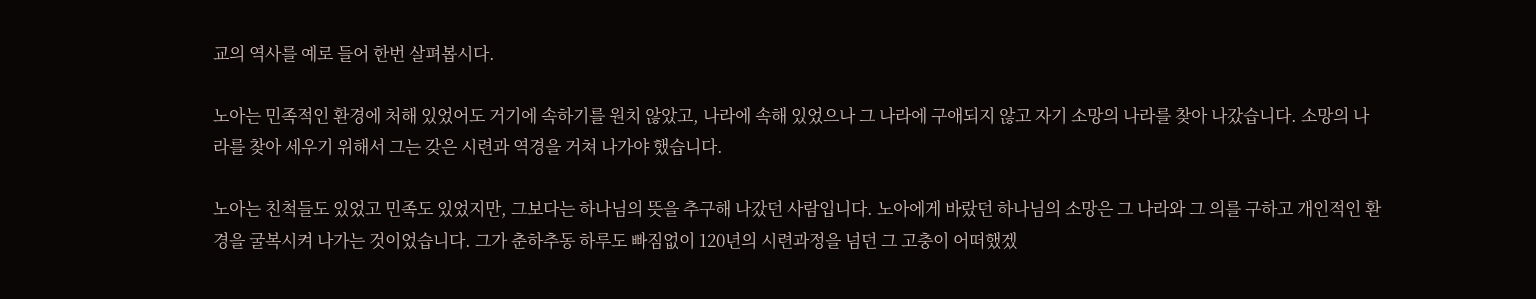교의 역사를 예로 들어 한번 살펴봅시다.

노아는 민족적인 환경에 처해 있었어도 거기에 속하기를 원치 않았고, 나라에 속해 있었으나 그 나라에 구애되지 않고 자기 소망의 나라를 찾아 나갔습니다. 소망의 나라를 찾아 세우기 위해서 그는 갖은 시련과 역경을 거쳐 나가야 했습니다.

노아는 친척들도 있었고 민족도 있었지만, 그보다는 하나님의 뜻을 추구해 나갔던 사람입니다. 노아에게 바랐던 하나님의 소망은 그 나라와 그 의를 구하고 개인적인 환경을 굴복시켜 나가는 것이었습니다. 그가 춘하추동 하루도 빠짐없이 120년의 시련과정을 넘던 그 고충이 어떠했겠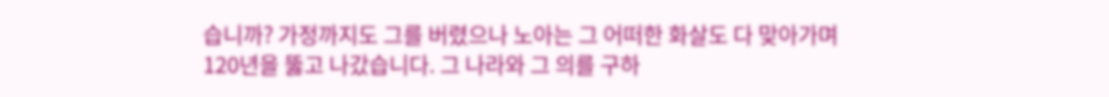습니까? 가정까지도 그를 버렸으나 노아는 그 어떠한 화살도 다 맞아가며 120년을 뚫고 나갔습니다. 그 나라와 그 의를 구하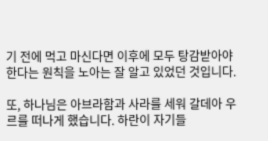기 전에 먹고 마신다면 이후에 모두 탕감받아야 한다는 원칙을 노아는 잘 알고 있었던 것입니다.

또, 하나님은 아브라함과 사라를 세워 갈데아 우르를 떠나게 했습니다. 하란이 자기들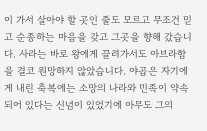이 가서 살아야 할 곳인 줄도 모르고 무조건 믿고 순종하는 마음을 갖고 그곳을 향해 갔습니다. 사라는 바로 왕에게 끌려가서도 아브라함을 결코 원망하지 않았습니다. 야곱은 자기에게 내린 축복에는 소망의 나라와 민족이 약속되어 있다는 신념이 있었기에 아무도 그의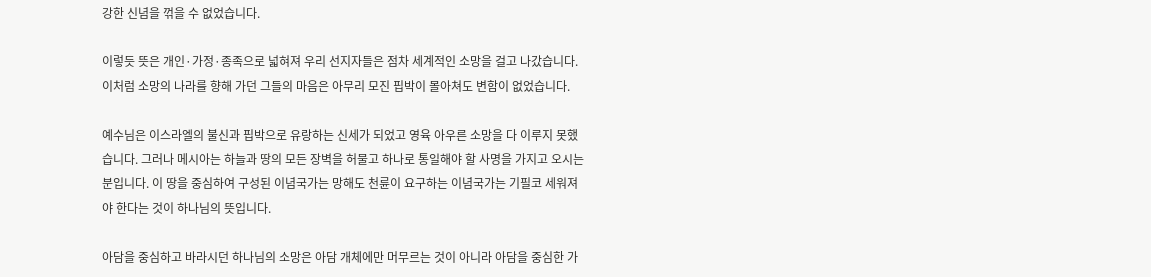강한 신념을 꺾을 수 없었습니다.

이렇듯 뜻은 개인·가정·종족으로 넓혀져 우리 선지자들은 점차 세계적인 소망을 걸고 나갔습니다. 이처럼 소망의 나라를 향해 가던 그들의 마음은 아무리 모진 핍박이 몰아쳐도 변함이 없었습니다.

예수님은 이스라엘의 불신과 핍박으로 유랑하는 신세가 되었고 영육 아우른 소망을 다 이루지 못했습니다. 그러나 메시아는 하늘과 땅의 모든 장벽을 허물고 하나로 통일해야 할 사명을 가지고 오시는 분입니다. 이 땅을 중심하여 구성된 이념국가는 망해도 천륜이 요구하는 이념국가는 기필코 세워져야 한다는 것이 하나님의 뜻입니다.

아담을 중심하고 바라시던 하나님의 소망은 아담 개체에만 머무르는 것이 아니라 아담을 중심한 가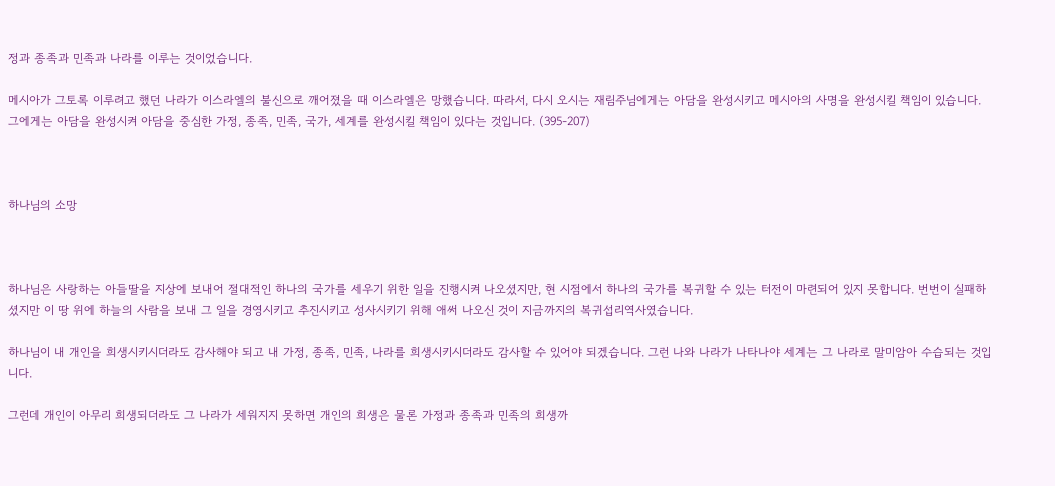정과 종족과 민족과 나라를 이루는 것이었습니다.

메시아가 그토록 이루려고 했던 나라가 이스라엘의 불신으로 깨어졌을 때 이스라엘은 망했습니다. 따라서, 다시 오시는 재림주님에게는 아담을 완성시키고 메시아의 사명을 완성시킬 책임이 있습니다. 그에게는 아담을 완성시켜 아담을 중심한 가정, 종족, 민족, 국가, 세계를 완성시킬 책임이 있다는 것입니다. (395-207)



하나님의 소망



하나님은 사랑하는 아들딸을 지상에 보내어 절대적인 하나의 국가를 세우기 위한 일을 진행시켜 나오셨지만, 현 시점에서 하나의 국가를 복귀할 수 있는 터전이 마련되어 있지 못합니다. 번번이 실패하셨지만 이 땅 위에 하늘의 사람을 보내 그 일을 경영시키고 추진시키고 성사시키기 위해 애써 나오신 것이 지금까지의 복귀섭리역사였습니다.

하나님이 내 개인을 희생시키시더라도 감사해야 되고 내 가정, 종족, 민족, 나라를 희생시키시더라도 감사할 수 있어야 되겠습니다. 그런 나와 나라가 나타나야 세계는 그 나라로 말미암아 수습되는 것입니다.

그런데 개인이 아무리 희생되더라도 그 나라가 세워지지 못하면 개인의 희생은 물론 가정과 종족과 민족의 희생까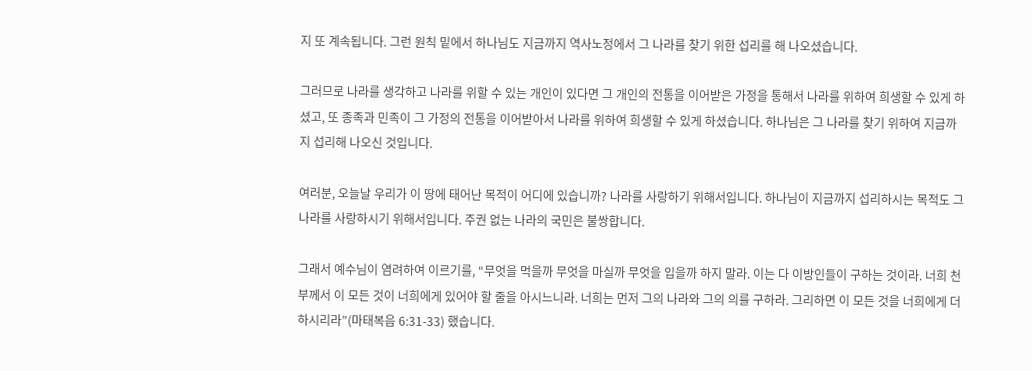지 또 계속됩니다. 그런 원칙 밑에서 하나님도 지금까지 역사노정에서 그 나라를 찾기 위한 섭리를 해 나오셨습니다.

그러므로 나라를 생각하고 나라를 위할 수 있는 개인이 있다면 그 개인의 전통을 이어받은 가정을 통해서 나라를 위하여 희생할 수 있게 하셨고, 또 종족과 민족이 그 가정의 전통을 이어받아서 나라를 위하여 희생할 수 있게 하셨습니다. 하나님은 그 나라를 찾기 위하여 지금까지 섭리해 나오신 것입니다.

여러분, 오늘날 우리가 이 땅에 태어난 목적이 어디에 있습니까? 나라를 사랑하기 위해서입니다. 하나님이 지금까지 섭리하시는 목적도 그 나라를 사랑하시기 위해서입니다. 주권 없는 나라의 국민은 불쌍합니다.

그래서 예수님이 염려하여 이르기를, “무엇을 먹을까 무엇을 마실까 무엇을 입을까 하지 말라. 이는 다 이방인들이 구하는 것이라. 너희 천부께서 이 모든 것이 너희에게 있어야 할 줄을 아시느니라. 너희는 먼저 그의 나라와 그의 의를 구하라. 그리하면 이 모든 것을 너희에게 더하시리라”(마태복음 6:31-33) 했습니다.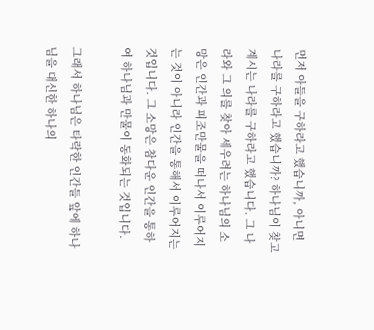먼저 아들을 구하라고 했습니까, 아니면 나라를 구하라고 했습니까? 하나님이 찾고 계시는 나라를 구하라고 했습니다. 그 나라와 그 의를 찾아 세우려는 하나님의 소망은 인간과 피조만물을 떠나서 이루어지는 것이 아니라 인간을 통해서 이루어지는 것입니다. 그 소망은 참다운 인간을 통하여 하나님과 만물이 동화되는 것입니다.

그래서 하나님은 타락한 인간들 앞에 하나님을 대신한 하나의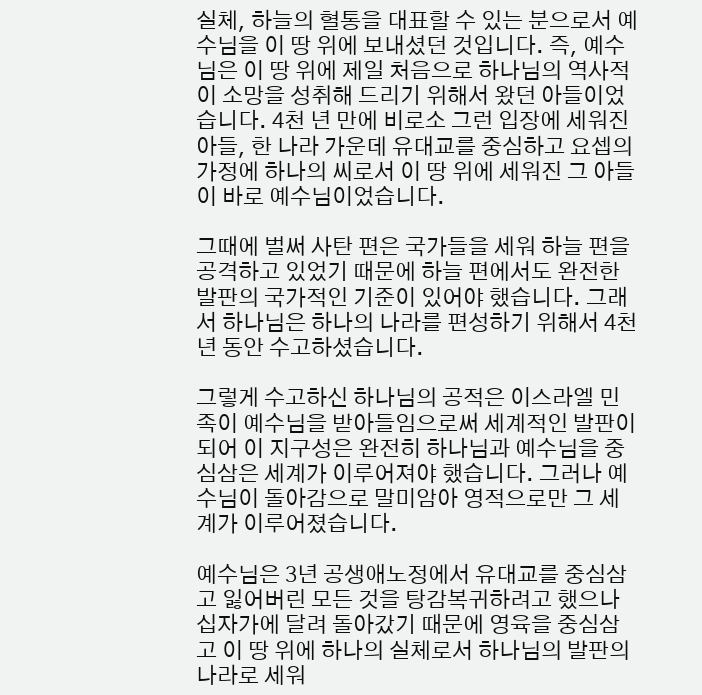실체, 하늘의 혈통을 대표할 수 있는 분으로서 예수님을 이 땅 위에 보내셨던 것입니다. 즉, 예수님은 이 땅 위에 제일 처음으로 하나님의 역사적이 소망을 성취해 드리기 위해서 왔던 아들이었습니다. 4천 년 만에 비로소 그런 입장에 세워진 아들, 한 나라 가운데 유대교를 중심하고 요셉의 가정에 하나의 씨로서 이 땅 위에 세워진 그 아들이 바로 예수님이었습니다.

그때에 벌써 사탄 편은 국가들을 세워 하늘 편을 공격하고 있었기 때문에 하늘 편에서도 완전한 발판의 국가적인 기준이 있어야 했습니다. 그래서 하나님은 하나의 나라를 편성하기 위해서 4천 년 동안 수고하셨습니다.

그렇게 수고하신 하나님의 공적은 이스라엘 민족이 예수님을 받아들임으로써 세계적인 발판이 되어 이 지구성은 완전히 하나님과 예수님을 중심삼은 세계가 이루어져야 했습니다. 그러나 예수님이 돌아감으로 말미암아 영적으로만 그 세계가 이루어졌습니다.

예수님은 3년 공생애노정에서 유대교를 중심삼고 잃어버린 모든 것을 탕감복귀하려고 했으나 십자가에 달려 돌아갔기 때문에 영육을 중심삼고 이 땅 위에 하나의 실체로서 하나님의 발판의 나라로 세워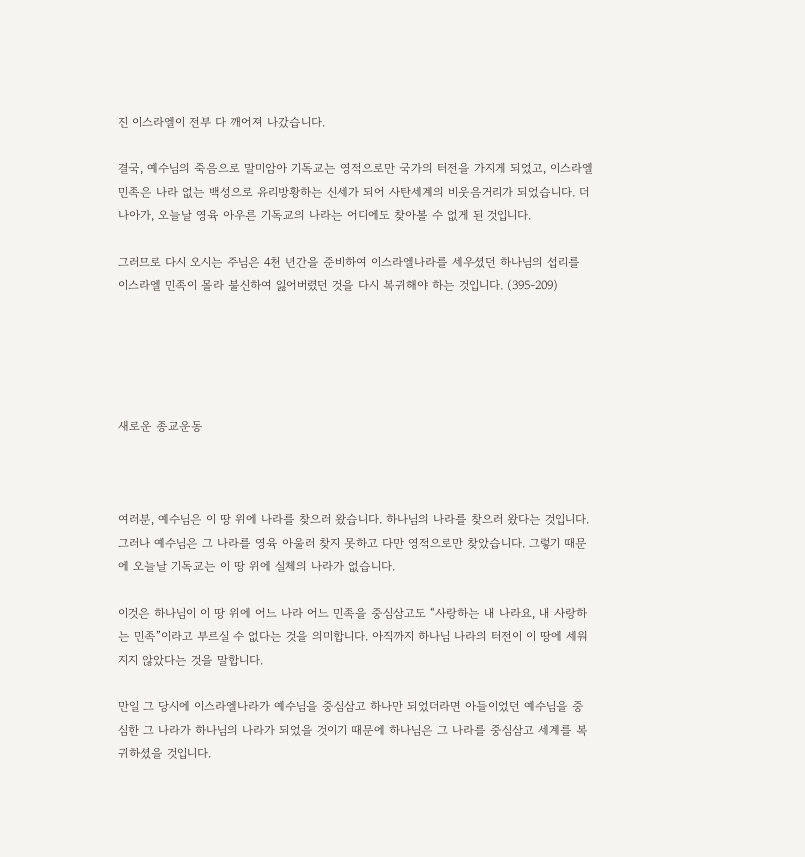진 이스라엘이 전부 다 깨어져 나갔습니다.

결국, 예수님의 죽음으로 말미암아 기독교는 영적으로만 국가의 터전을 가지게 되었고, 이스라엘 민족은 나라 없는 백성으로 유리방황하는 신세가 되어 사탄세계의 비웃음거리가 되었습니다. 더 나아가, 오늘날 영육 아우른 기독교의 나라는 어디에도 찾아볼 수 없게 된 것입니다.

그러므로 다시 오시는 주님은 4천 년간을 준비하여 이스라엘나라를 세우셨던 하나님의 섭리를 이스라엘 민족이 몰라 불신하여 잃어버렸던 것을 다시 복귀해야 하는 것입니다. (395-209)





새로운 종교운동



여러분, 예수님은 이 땅 위에 나라를 찾으러 왔습니다. 하나님의 나라를 찾으러 왔다는 것입니다. 그러나 예수님은 그 나라를 영육 아울러 찾지 못하고 다만 영적으로만 찾았습니다. 그렇기 때문에 오늘날 기독교는 이 땅 위에 실체의 나라가 없습니다.

이것은 하나님이 이 땅 위에 어느 나라 어느 민족을 중심삼고도 “사랑하는 내 나라요, 내 사랑하는 민족”이라고 부르실 수 없다는 것을 의미합니다. 아직까지 하나님 나라의 터전이 이 땅에 세워지지 않았다는 것을 말합니다.

만일 그 당시에 이스라엘나라가 예수님을 중심삼고 하나만 되었더라면 아들이었던 예수님을 중심한 그 나라가 하나님의 나라가 되었을 것이기 때문에 하나님은 그 나라를 중심삼고 세계를 복귀하셨을 것입니다.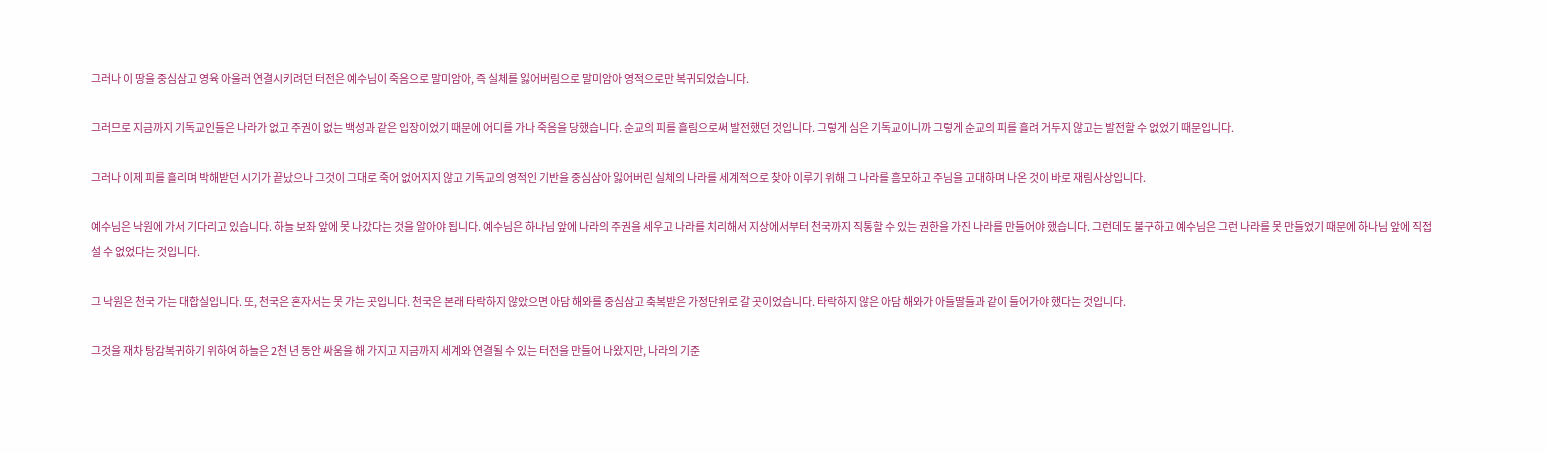그러나 이 땅을 중심삼고 영육 아울러 연결시키려던 터전은 예수님이 죽음으로 말미암아, 즉 실체를 잃어버림으로 말미암아 영적으로만 복귀되었습니다.

그러므로 지금까지 기독교인들은 나라가 없고 주권이 없는 백성과 같은 입장이었기 때문에 어디를 가나 죽음을 당했습니다. 순교의 피를 흘림으로써 발전했던 것입니다. 그렇게 심은 기독교이니까 그렇게 순교의 피를 흘려 거두지 않고는 발전할 수 없었기 때문입니다.

그러나 이제 피를 흘리며 박해받던 시기가 끝났으나 그것이 그대로 죽어 없어지지 않고 기독교의 영적인 기반을 중심삼아 잃어버린 실체의 나라를 세계적으로 찾아 이루기 위해 그 나라를 흠모하고 주님을 고대하며 나온 것이 바로 재림사상입니다.

예수님은 낙원에 가서 기다리고 있습니다. 하늘 보좌 앞에 못 나갔다는 것을 알아야 됩니다. 예수님은 하나님 앞에 나라의 주권을 세우고 나라를 치리해서 지상에서부터 천국까지 직통할 수 있는 권한을 가진 나라를 만들어야 했습니다. 그런데도 불구하고 예수님은 그런 나라를 못 만들었기 때문에 하나님 앞에 직접 설 수 없었다는 것입니다.

그 낙원은 천국 가는 대합실입니다. 또, 천국은 혼자서는 못 가는 곳입니다. 천국은 본래 타락하지 않았으면 아담 해와를 중심삼고 축복받은 가정단위로 갈 곳이었습니다. 타락하지 않은 아담 해와가 아들딸들과 같이 들어가야 했다는 것입니다.

그것을 재차 탕감복귀하기 위하여 하늘은 2천 년 동안 싸움을 해 가지고 지금까지 세계와 연결될 수 있는 터전을 만들어 나왔지만, 나라의 기준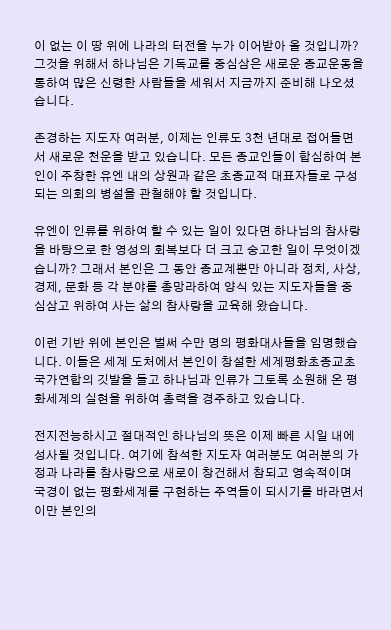이 없는 이 땅 위에 나라의 터전을 누가 이어받아 올 것입니까? 그것을 위해서 하나님은 기독교를 중심삼은 새로운 종교운동을 통하여 많은 신령한 사람들을 세워서 지금까지 준비해 나오셨습니다.

존경하는 지도자 여러분, 이제는 인류도 3천 년대로 접어들면서 새로운 천운을 받고 있습니다. 모든 종교인들이 합심하여 본인이 주창한 유엔 내의 상원과 같은 초종교적 대표자들로 구성되는 의회의 병설을 관철해야 할 것입니다.

유엔이 인류를 위하여 할 수 있는 일이 있다면 하나님의 참사랑을 바탕으로 한 영성의 회복보다 더 크고 숭고한 일이 무엇이겠습니까? 그래서 본인은 그 동안 종교계뿐만 아니라 정치, 사상, 경제, 문화 등 각 분야를 총망라하여 양식 있는 지도자들을 중심삼고 위하여 사는 삶의 참사랑을 교육해 왔습니다.

이런 기반 위에 본인은 벌써 수만 명의 평화대사들을 임명했습니다. 이들은 세계 도처에서 본인이 창설한 세계평화초종교초국가연합의 깃발을 들고 하나님과 인류가 그토록 소원해 온 평화세계의 실현을 위하여 총력을 경주하고 있습니다.

전지전능하시고 절대적인 하나님의 뜻은 이제 빠른 시일 내에 성사될 것입니다. 여기에 참석한 지도자 여러분도 여러분의 가정과 나라를 참사랑으로 새로이 창건해서 참되고 영속적이며 국경이 없는 평화세계를 구현하는 주역들이 되시기를 바라면서 이만 본인의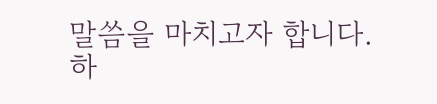말씀을 마치고자 합니다. 하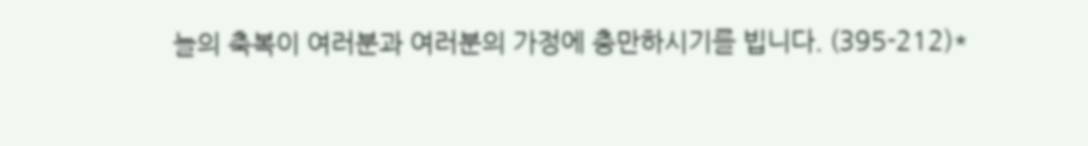늘의 축복이 여러분과 여러분의 가정에 충만하시기를 빕니다. (395-212)*